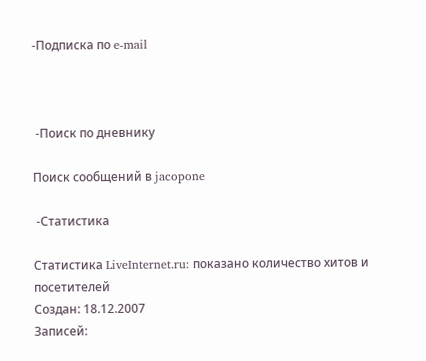-Подписка по e-mail



 -Поиск по дневнику

Поиск сообщений в jacopone

 -Статистика

Статистика LiveInternet.ru: показано количество хитов и посетителей
Создан: 18.12.2007
Записей: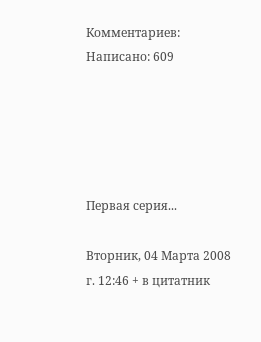Комментариев:
Написано: 609





Первая серия...

Вторник, 04 Марта 2008 г. 12:46 + в цитатник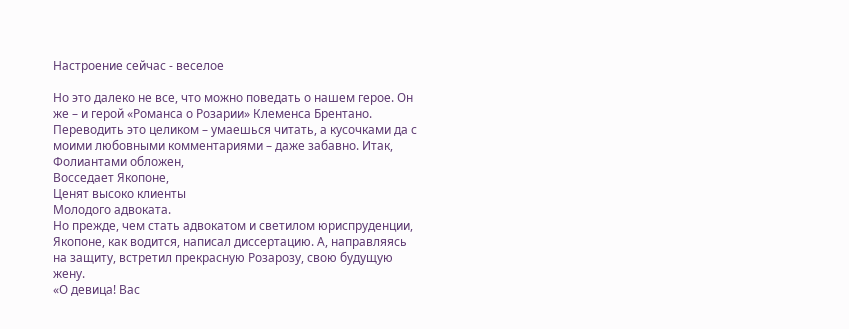Настроение сейчас - веселое

Но это далеко не все, что можно поведать о нашем герое. Он же – и герой «Романса о Розарии» Клеменса Брентано. Переводить это целиком – умаешься читать, а кусочками да с моими любовными комментариями – даже забавно. Итак,
Фолиантами обложен,
Восседает Якопоне,
Ценят высоко клиенты
Молодого адвоката.
Но прежде, чем стать адвокатом и светилом юриспруденции, Якопоне, как водится, написал диссертацию. А, направляясь на защиту, встретил прекрасную Розарозу, свою будущую жену.
«О девица! Вас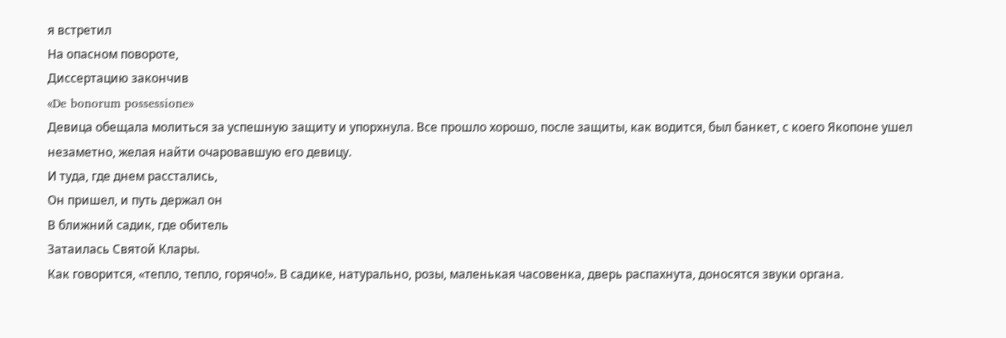я встретил
На опасном повороте,
Диссертацию закончив
«De bonorum possessione»
Девица обещала молиться за успешную защиту и упорхнула. Все прошло хорошо, после защиты, как водится, был банкет, с коего Якопоне ушел незаметно, желая найти очаровавшую его девицу.
И туда, где днем расстались,
Он пришел, и путь держал он
В ближний садик, где обитель
Затаилась Святой Клары.
Как говорится, «тепло, тепло, горячо!». В садике, натурально, розы, маленькая часовенка, дверь распахнута, доносятся звуки органа.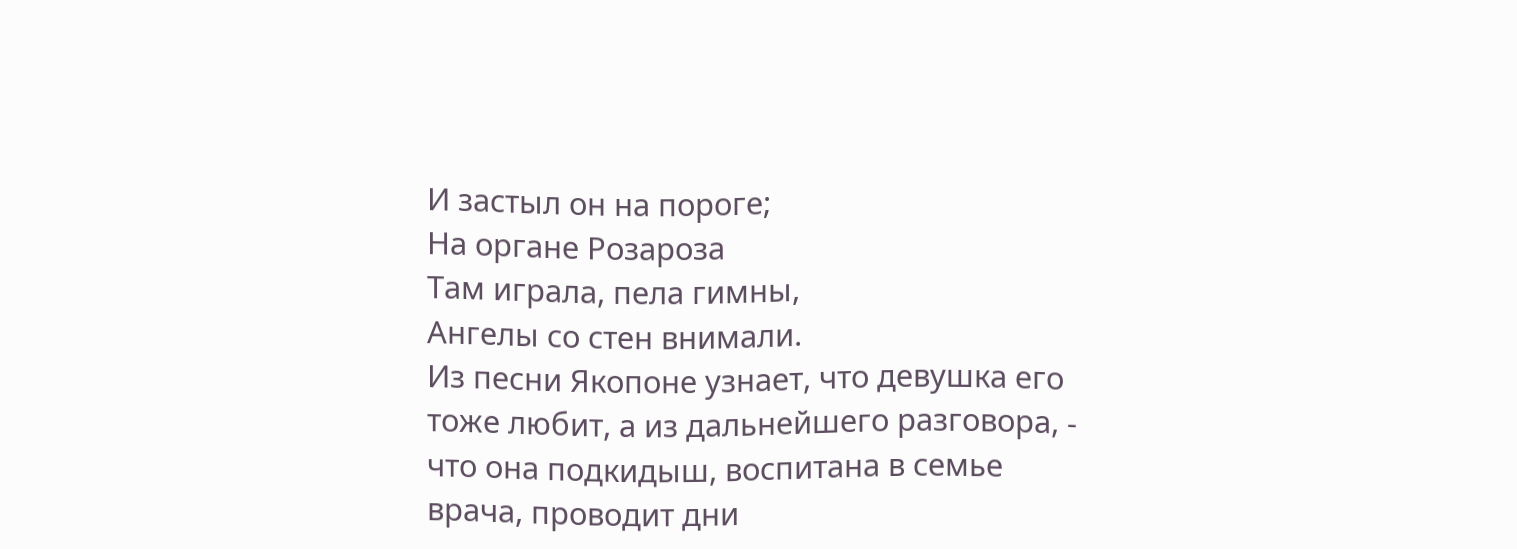И застыл он на пороге;
На органе Розароза
Там играла, пела гимны,
Ангелы со стен внимали.
Из песни Якопоне узнает, что девушка его тоже любит, а из дальнейшего разговора, - что она подкидыш, воспитана в семье врача, проводит дни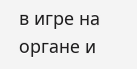в игре на органе и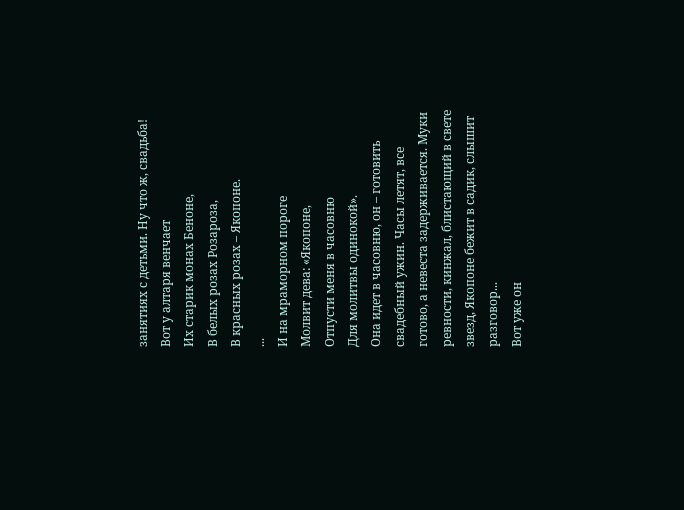занятиях с детьми. Ну что ж, свадьба!
Вот у алтаря венчает
Их старик монах Беноне,
В белых розах Розароза,
В красных розах – Якопоне.
...
И на мраморном пороге
Молвит дева: «Якопоне,
Отпусти меня в часовню
Для молитвы одинокой».
Она идет в часовню, он – готовить свадебный ужин. Часы летят, все готово, а невеста задерживается. Муки ревности, кинжал, блистающий в свете звезд, Якопоне бежит в садик, слышит разговор...
Вот уже он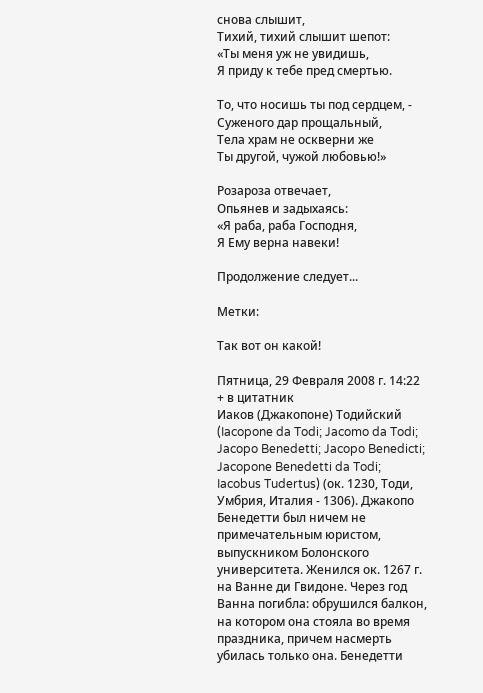снова слышит,
Тихий, тихий слышит шепот:
«Ты меня уж не увидишь,
Я приду к тебе пред смертью.

То, что носишь ты под сердцем, -
Суженого дар прощальный,
Тела храм не оскверни же
Ты другой, чужой любовью!»

Розароза отвечает,
Опьянев и задыхаясь:
«Я раба, раба Господня,
Я Ему верна навеки!

Продолжение следует...

Метки:

Так вот он какой!

Пятница, 29 Февраля 2008 г. 14:22 + в цитатник
Иаков (Джакопоне) Тодийский (Iacopone da Todi; Jacomo da Todi; Jacopo Benedetti; Jacopo Benedicti; Jacopone Benedetti da Todi; Iacobus Tudertus) (ок. 1230, Тоди, Умбрия, Италия - 1306). Джакопо Бенедетти был ничем не примечательным юристом, выпускником Болонского университета. Женился ок. 1267 г. на Ванне ди Гвидоне. Через год Ванна погибла: обрушился балкон, на котором она стояла во время праздника, причем насмерть убилась только она. Бенедетти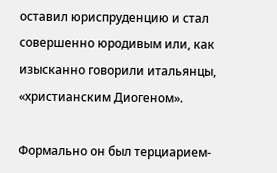оставил юриспруденцию и стал совершенно юродивым или, как изысканно говорили итальянцы, «христианским Диогеном».

Формально он был терциарием-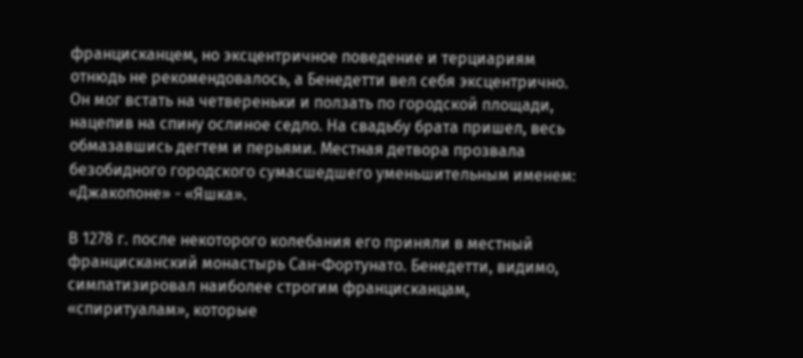францисканцем, но эксцентричное поведение и терциариям отнюдь не рекомендовалось, а Бенедетти вел себя эксцентрично. Он мог встать на четвереньки и ползать по городской площади, нацепив на спину ослиное седло. На свадьбу брата пришел, весь обмазавшись дегтем и перьями. Местная детвора прозвала безобидного городского сумасшедшего уменьшительным именем: «Джакопоне» - «Яшка».

В 1278 г. после некоторого колебания его приняли в местный францисканский монастырь Сан-Фортунато. Бенедетти, видимо, симпатизировал наиболее строгим францисканцам, «спиритуалам», которые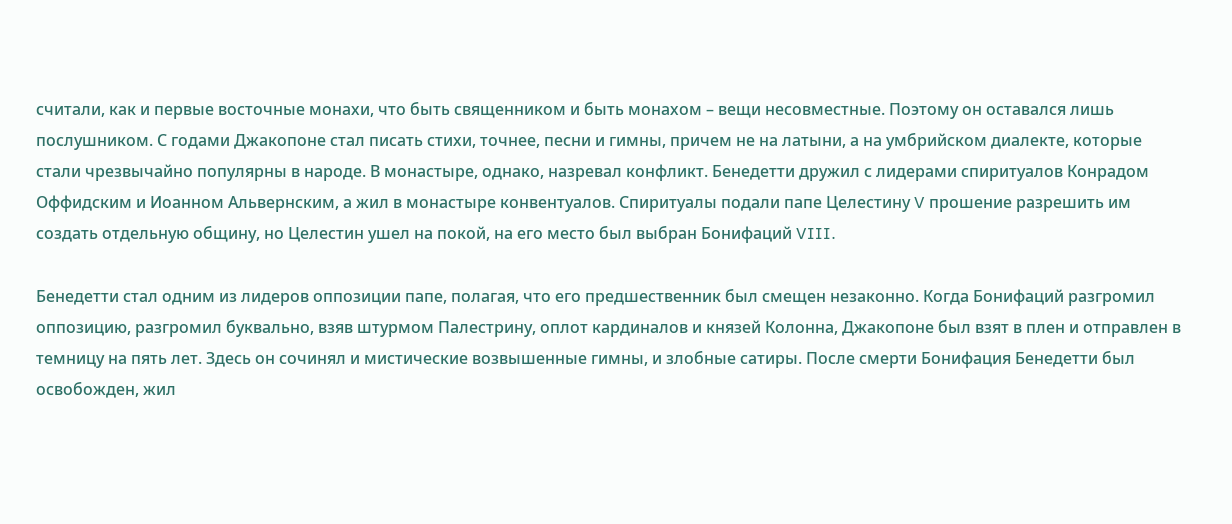считали, как и первые восточные монахи, что быть священником и быть монахом – вещи несовместные. Поэтому он оставался лишь послушником. С годами Джакопоне стал писать стихи, точнее, песни и гимны, причем не на латыни, а на умбрийском диалекте, которые стали чрезвычайно популярны в народе. В монастыре, однако, назревал конфликт. Бенедетти дружил с лидерами спиритуалов Конрадом Оффидским и Иоанном Альвернским, а жил в монастыре конвентуалов. Спиритуалы подали папе Целестину V прошение разрешить им создать отдельную общину, но Целестин ушел на покой, на его место был выбран Бонифаций VIII.

Бенедетти стал одним из лидеров оппозиции папе, полагая, что его предшественник был смещен незаконно. Когда Бонифаций разгромил оппозицию, разгромил буквально, взяв штурмом Палестрину, оплот кардиналов и князей Колонна, Джакопоне был взят в плен и отправлен в темницу на пять лет. Здесь он сочинял и мистические возвышенные гимны, и злобные сатиры. После смерти Бонифация Бенедетти был освобожден, жил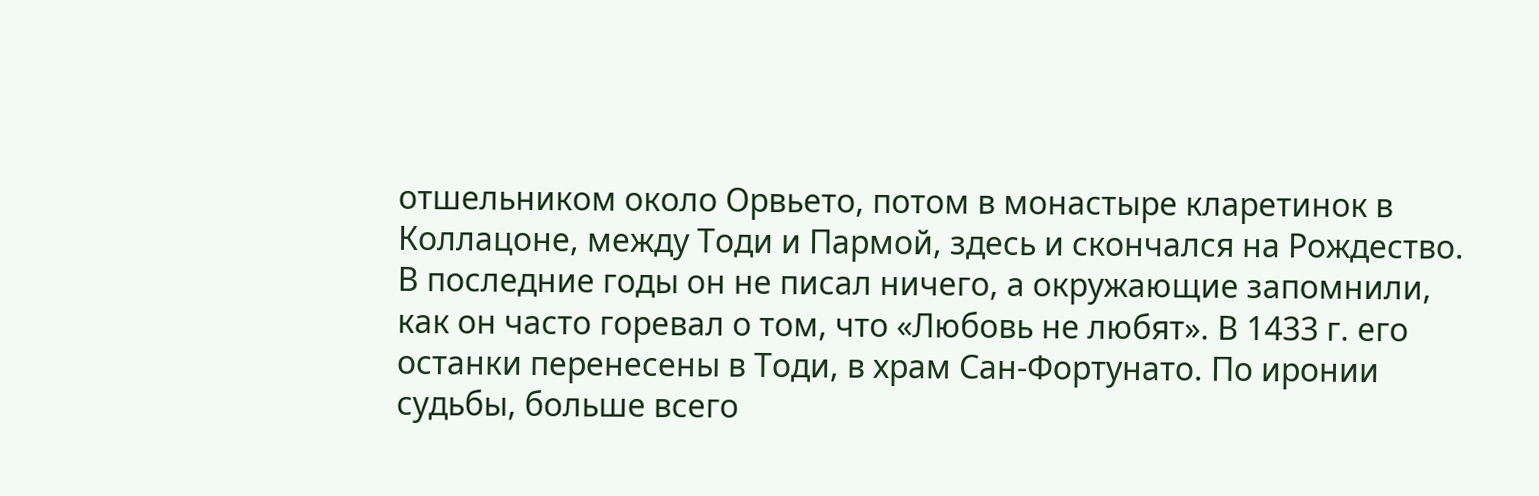отшельником около Орвьето, потом в монастыре кларетинок в Коллацоне, между Тоди и Пармой, здесь и скончался на Рождество. В последние годы он не писал ничего, а окружающие запомнили, как он часто горевал о том, что «Любовь не любят». В 1433 г. его останки перенесены в Тоди, в храм Сан-Фортунато. По иронии судьбы, больше всего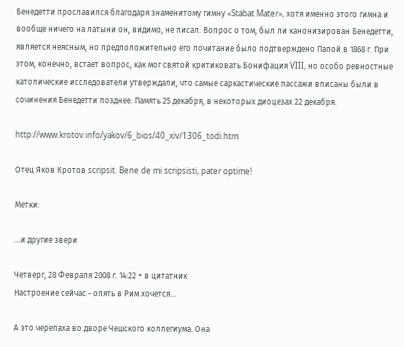Бенедетти прославился благодаря знаменитому гимну «Stabat Mater», хотя именно этого гимна и вообще ничего на латыни он, видимо, не писал. Вопрос о том, был ли канонизирован Бенедетти, является неясным, но предположительно его почитание было подтверждено Папой в 1868 г. При этом, конечно, встает вопрос, как мог святой критиковать Бонифация VIII, но особо ревностные католические исследователи утверждали, что самые саркастические пассажи вписаны были в сочинения Бенедетти позднее. Память 25 декабря, в некоторых диоцезах 22 декабря.

http://www.krotov.info/yakov/6_bios/40_xiv/1306_todi.htm

Отец Яков Кротов scripsit. Bene de mi scripsisti, pater optime!

Метки:

...и другие звери

Четверг, 28 Февраля 2008 г. 14:22 + в цитатник
Настроение сейчас - опять в Рим хочется...

А это черепаха во дворе Чешского коллегиума. Она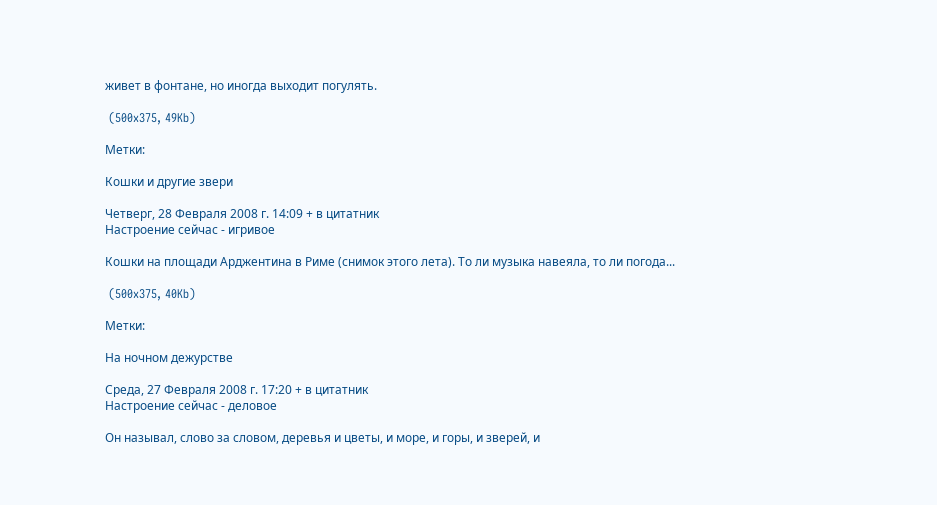живет в фонтане, но иногда выходит погулять.

 (500x375, 49Kb)

Метки:

Кошки и другие звери

Четверг, 28 Февраля 2008 г. 14:09 + в цитатник
Настроение сейчас - игривое

Кошки на площади Арджентина в Риме (снимок этого лета). То ли музыка навеяла, то ли погода...

 (500x375, 40Kb)

Метки:

На ночном дежурстве

Среда, 27 Февраля 2008 г. 17:20 + в цитатник
Настроение сейчас - деловое

Он называл, слово за словом, деревья и цветы, и море, и горы, и зверей, и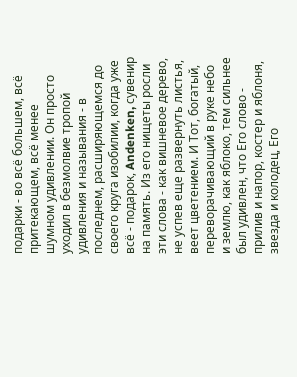подарки - во всё большем, всё притекающем, всё менее шумном удивлении. Он просто уходил в безмолвие тропой удивления и называния - в последнем, расширяющемся до своего круга изобилии, когда уже всё - подарок, Andenken, сувенир на память. Из его нищеты росли эти слова - как вишневое дерево, не успев еще развернуть листья, веет цветением. И Тот, богатый, переворачивающий в руке небо и землю, как яблоко, тем сильнее был удивлен, что Его слово - прилив и напор, костер и яблоня, звезда и колодец, Его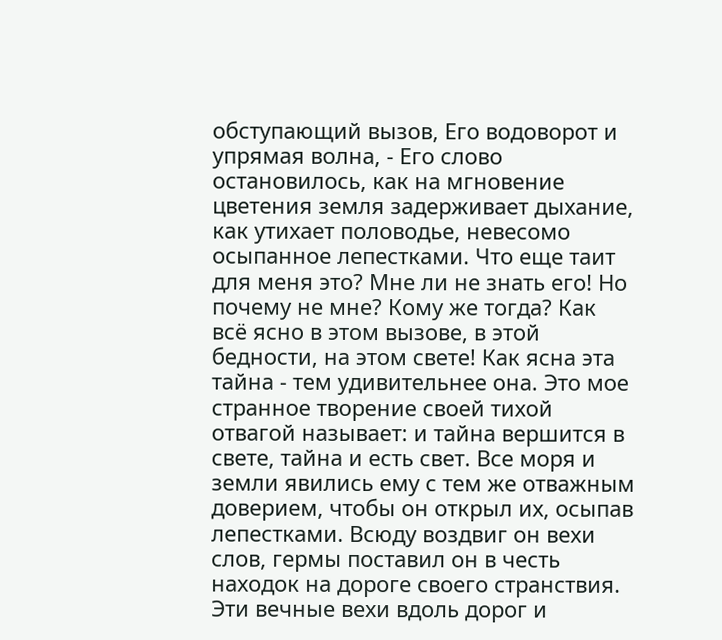обступающий вызов, Его водоворот и упрямая волна, - Его слово остановилось, как на мгновение цветения земля задерживает дыхание, как утихает половодье, невесомо осыпанное лепестками. Что еще таит для меня это? Мне ли не знать его! Но почему не мне? Кому же тогда? Как всё ясно в этом вызове, в этой бедности, на этом свете! Как ясна эта тайна - тем удивительнее она. Это мое странное творение своей тихой отвагой называет: и тайна вершится в свете, тайна и есть свет. Все моря и земли явились ему с тем же отважным доверием, чтобы он открыл их, осыпав лепестками. Всюду воздвиг он вехи слов, гермы поставил он в честь находок на дороге своего странствия. Эти вечные вехи вдоль дорог и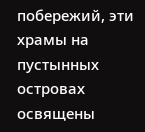побережий, эти храмы на пустынных островах освящены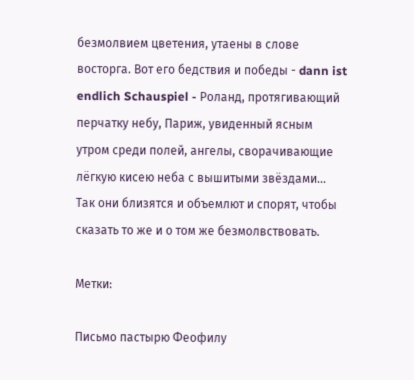безмолвием цветения, утаены в слове восторга. Вот его бедствия и победы - dann ist endlich Schauspiel - Роланд, протягивающий перчатку небу, Париж, увиденный ясным утром среди полей, ангелы, сворачивающие лёгкую кисею неба с вышитыми звёздами... Так они близятся и объемлют и спорят, чтобы сказать то же и о том же безмолвствовать.

Метки:

Письмо пастырю Феофилу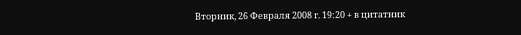Вторник, 26 Февраля 2008 г. 19:20 + в цитатник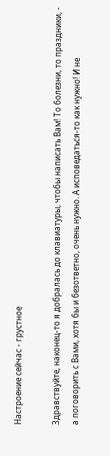Настроение сейчас - грустное

Здравствуйте, наконец-то я добралась до клавиатуры, чтобы написать Вам! То болезни, то праздники, - а поговорить с Вами, хотя бы и безответно, очень нужно. А исповедаться-то как нужно! И не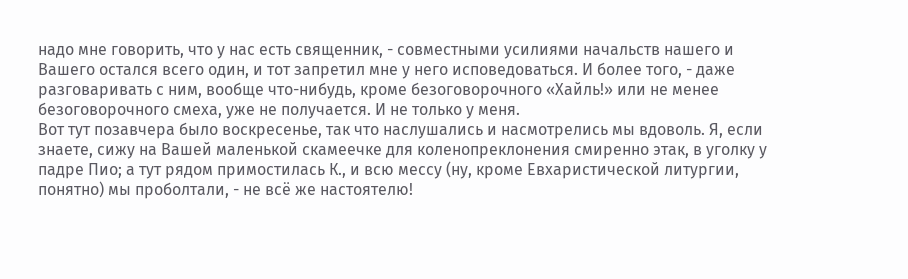надо мне говорить, что у нас есть священник, - совместными усилиями начальств нашего и Вашего остался всего один, и тот запретил мне у него исповедоваться. И более того, - даже разговаривать с ним, вообще что-нибудь, кроме безоговорочного «Хайль!» или не менее безоговорочного смеха, уже не получается. И не только у меня.
Вот тут позавчера было воскресенье, так что наслушались и насмотрелись мы вдоволь. Я, если знаете, сижу на Вашей маленькой скамеечке для коленопреклонения смиренно этак, в уголку у падре Пио; а тут рядом примостилась К., и всю мессу (ну, кроме Евхаристической литургии, понятно) мы проболтали, - не всё же настоятелю!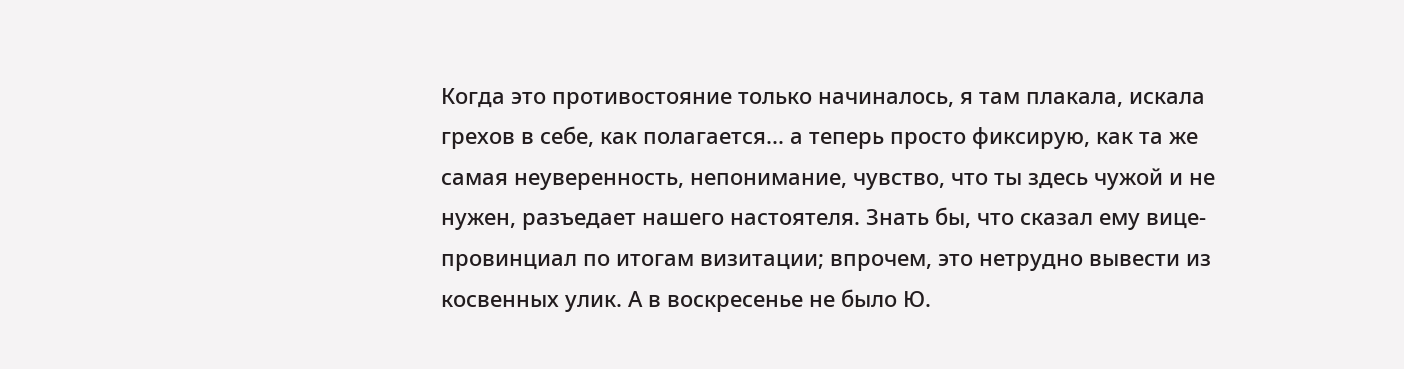Когда это противостояние только начиналось, я там плакала, искала грехов в себе, как полагается... а теперь просто фиксирую, как та же самая неуверенность, непонимание, чувство, что ты здесь чужой и не нужен, разъедает нашего настоятеля. Знать бы, что сказал ему вице-провинциал по итогам визитации; впрочем, это нетрудно вывести из косвенных улик. А в воскресенье не было Ю.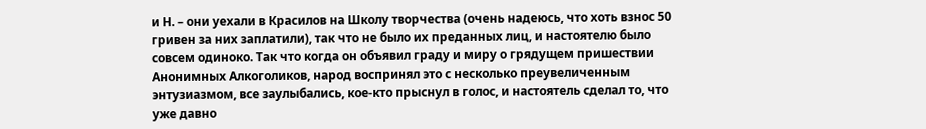и Н. – они уехали в Красилов на Школу творчества (очень надеюсь, что хоть взнос 50 гривен за них заплатили), так что не было их преданных лиц, и настоятелю было совсем одиноко. Так что когда он объявил граду и миру о грядущем пришествии Анонимных Алкоголиков, народ воспринял это с несколько преувеличенным энтузиазмом, все заулыбались, кое-кто прыснул в голос, и настоятель сделал то, что уже давно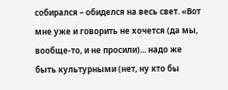собирался – обиделся на весь свет. «Вот мне уже и говорить не хочется (да мы, вообще-то, и не просили)... надо же быть культурными (нет, ну кто бы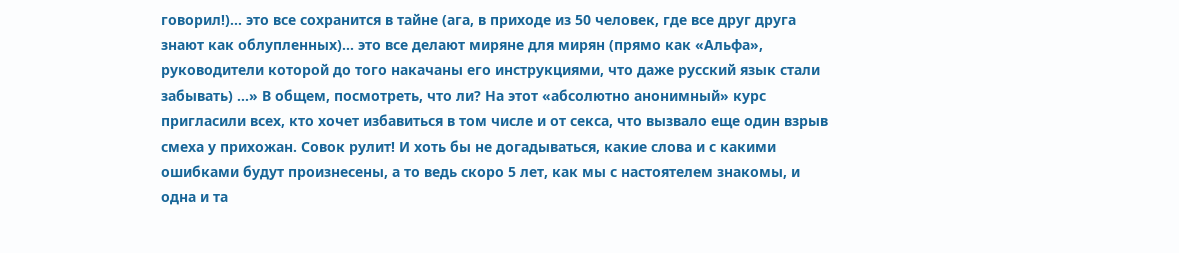говорил!)... это все сохранится в тайне (ага, в приходе из 50 человек, где все друг друга знают как облупленных)... это все делают миряне для мирян (прямо как «Альфа», руководители которой до того накачаны его инструкциями, что даже русский язык стали забывать) ...» В общем, посмотреть, что ли? На этот «абсолютно анонимный» курс пригласили всех, кто хочет избавиться в том числе и от секса, что вызвало еще один взрыв смеха у прихожан. Совок рулит! И хоть бы не догадываться, какие слова и с какими ошибками будут произнесены, а то ведь скоро 5 лет, как мы с настоятелем знакомы, и одна и та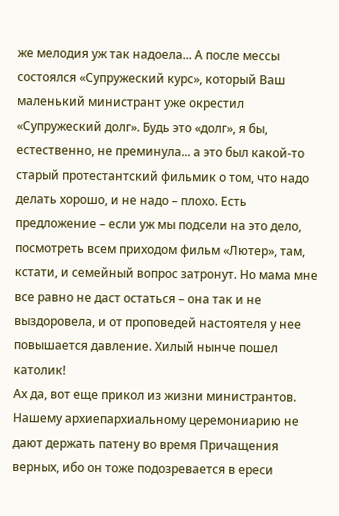же мелодия уж так надоела... А после мессы состоялся «Супружеский курс», который Ваш маленький министрант уже окрестил «Супружеский долг». Будь это «долг», я бы, естественно, не преминула... а это был какой-то старый протестантский фильмик о том, что надо делать хорошо, и не надо – плохо. Есть предложение – если уж мы подсели на это дело, посмотреть всем приходом фильм «Лютер», там, кстати, и семейный вопрос затронут. Но мама мне все равно не даст остаться – она так и не выздоровела, и от проповедей настоятеля у нее повышается давление. Хилый нынче пошел католик!
Ах да, вот еще прикол из жизни министрантов. Нашему архиепархиальному церемониарию не дают держать патену во время Причащения верных, ибо он тоже подозревается в ереси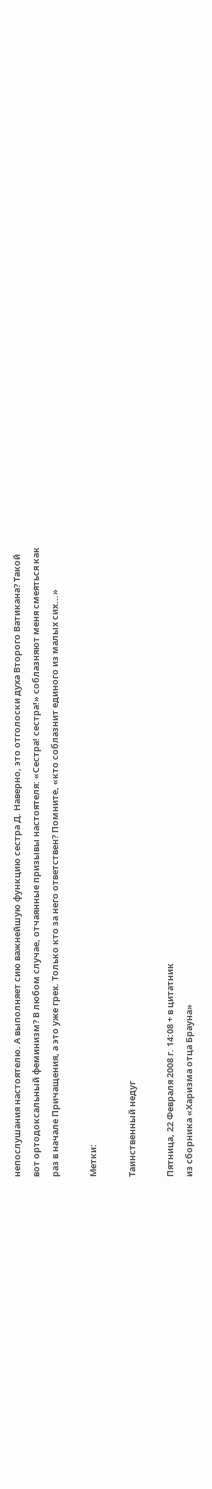непослушания настоятелю. А выполняет сию важнейшую функцию сестра Д. Наверно, это отголоски духа Второго Ватикана? Такой вот ортодоксальный феминизм? В любом случае, отчаянные призывы настоятеля: «Сестра! сестра!» соблазняют меня смеяться как раз в начале Причащения, а это уже грех. Только кто за него ответствен? Помните, «кто соблазнит единого из малых сих...»

Метки:

Таинственный недуг

Пятница, 22 Февраля 2008 г. 14:08 + в цитатник
из сборника «Харизма отца Брауна»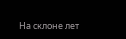На склоне лет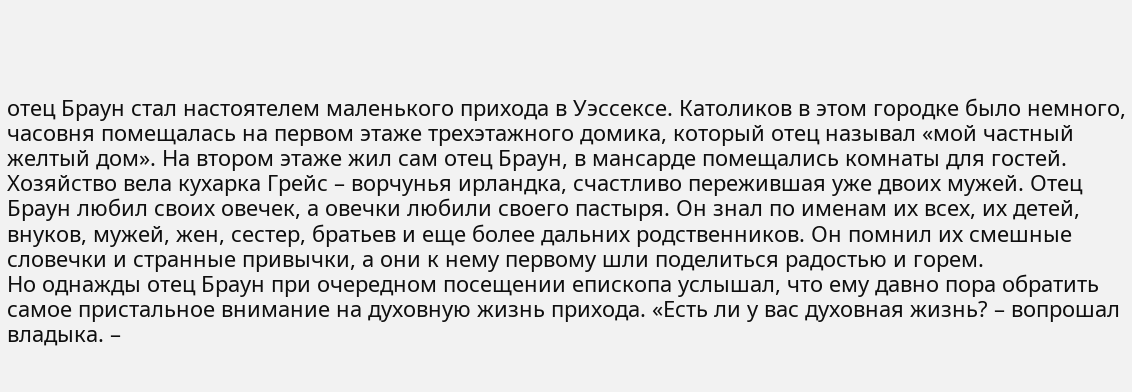отец Браун стал настоятелем маленького прихода в Уэссексе. Католиков в этом городке было немного, часовня помещалась на первом этаже трехэтажного домика, который отец называл «мой частный желтый дом». На втором этаже жил сам отец Браун, в мансарде помещались комнаты для гостей. Хозяйство вела кухарка Грейс – ворчунья ирландка, счастливо пережившая уже двоих мужей. Отец Браун любил своих овечек, а овечки любили своего пастыря. Он знал по именам их всех, их детей, внуков, мужей, жен, сестер, братьев и еще более дальних родственников. Он помнил их смешные словечки и странные привычки, а они к нему первому шли поделиться радостью и горем.
Но однажды отец Браун при очередном посещении епископа услышал, что ему давно пора обратить самое пристальное внимание на духовную жизнь прихода. «Есть ли у вас духовная жизнь? – вопрошал владыка. –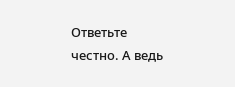Ответьте честно. А ведь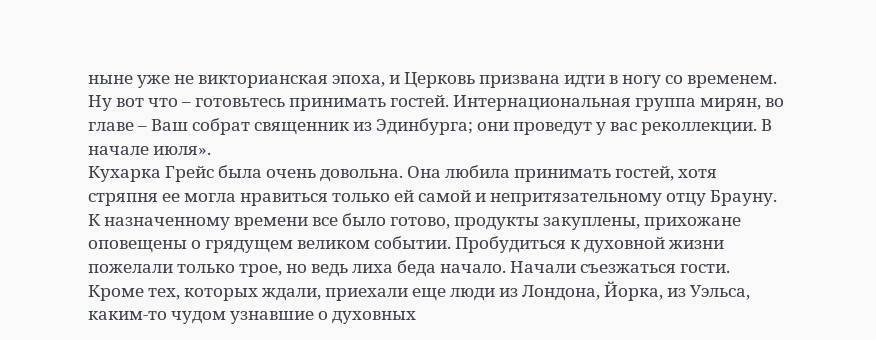ныне уже не викторианская эпоха, и Церковь призвана идти в ногу со временем. Ну вот что – готовьтесь принимать гостей. Интернациональная группа мирян, во главе – Ваш собрат священник из Эдинбурга; они проведут у вас реколлекции. В начале июля».
Кухарка Грейс была очень довольна. Она любила принимать гостей, хотя стряпня ее могла нравиться только ей самой и непритязательному отцу Брауну. К назначенному времени все было готово, продукты закуплены, прихожане оповещены о грядущем великом событии. Пробудиться к духовной жизни пожелали только трое, но ведь лиха беда начало. Начали съезжаться гости. Кроме тех, которых ждали, приехали еще люди из Лондона, Йорка, из Уэльса, каким-то чудом узнавшие о духовных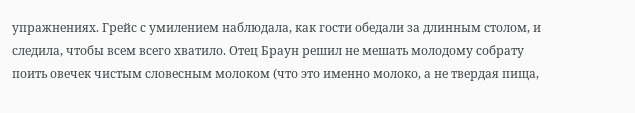упражнениях. Грейс с умилением наблюдала, как гости обедали за длинным столом, и следила, чтобы всем всего хватило. Отец Браун решил не мешать молодому собрату поить овечек чистым словесным молоком (что это именно молоко, а не твердая пища,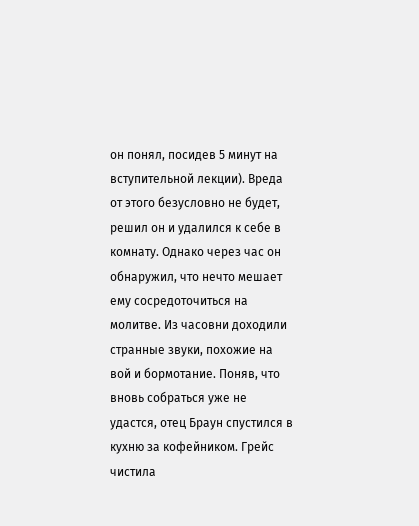он понял, посидев 5 минут на вступительной лекции). Вреда от этого безусловно не будет, решил он и удалился к себе в комнату. Однако через час он обнаружил, что нечто мешает ему сосредоточиться на молитве. Из часовни доходили странные звуки, похожие на вой и бормотание. Поняв, что вновь собраться уже не удастся, отец Браун спустился в кухню за кофейником. Грейс чистила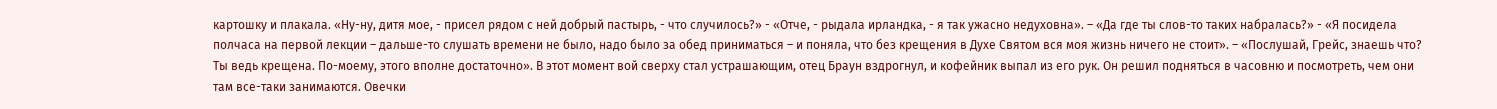картошку и плакала. «Ну-ну, дитя мое, - присел рядом с ней добрый пастырь, - что случилось?» - «Отче, - рыдала ирландка, - я так ужасно недуховна». – «Да где ты слов-то таких набралась?» - «Я посидела полчаса на первой лекции – дальше-то слушать времени не было, надо было за обед приниматься – и поняла, что без крещения в Духе Святом вся моя жизнь ничего не стоит». – «Послушай, Грейс, знаешь что? Ты ведь крещена. По-моему, этого вполне достаточно». В этот момент вой сверху стал устрашающим, отец Браун вздрогнул, и кофейник выпал из его рук. Он решил подняться в часовню и посмотреть, чем они там все-таки занимаются. Овечки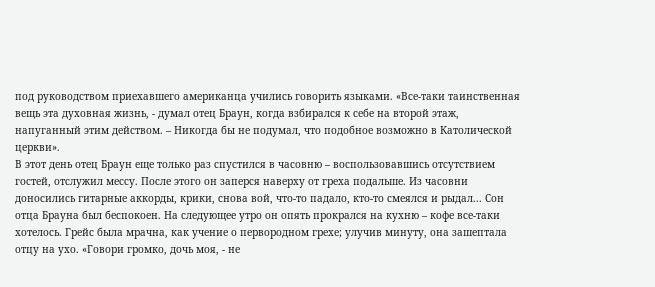под руководством приехавшего американца учились говорить языками. «Все-таки таинственная вещь эта духовная жизнь, - думал отец Браун, когда взбирался к себе на второй этаж, напуганный этим действом. – Никогда бы не подумал, что подобное возможно в Католической церкви».
В этот день отец Браун еще только раз спустился в часовню – воспользовавшись отсутствием гостей, отслужил мессу. После этого он заперся наверху от греха подальше. Из часовни доносились гитарные аккорды, крики, снова вой, что-то падало, кто-то смеялся и рыдал... Сон отца Брауна был беспокоен. На следующее утро он опять прокрался на кухню – кофе все-таки хотелось. Грейс была мрачна, как учение о первородном грехе; улучив минуту, она зашептала отцу на ухо. «Говори громко, дочь моя, - не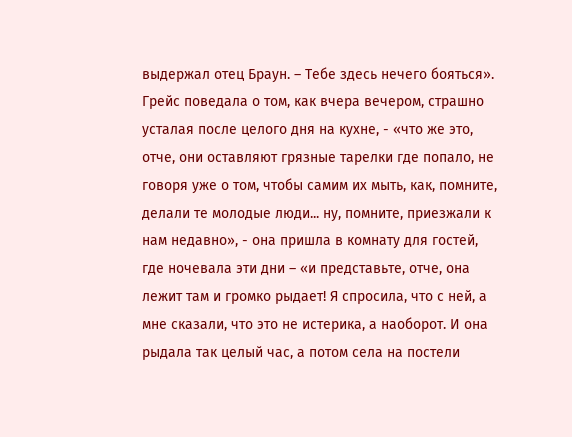выдержал отец Браун. – Тебе здесь нечего бояться». Грейс поведала о том, как вчера вечером, страшно усталая после целого дня на кухне, - «что же это, отче, они оставляют грязные тарелки где попало, не говоря уже о том, чтобы самим их мыть, как, помните, делали те молодые люди... ну, помните, приезжали к нам недавно», - она пришла в комнату для гостей, где ночевала эти дни – «и представьте, отче, она лежит там и громко рыдает! Я спросила, что с ней, а мне сказали, что это не истерика, а наоборот. И она рыдала так целый час, а потом села на постели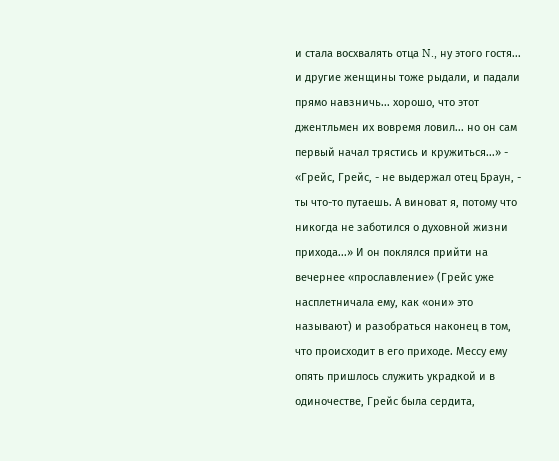и стала восхвалять отца N., ну этого гостя... и другие женщины тоже рыдали, и падали прямо навзничь... хорошо, что этот джентльмен их вовремя ловил... но он сам первый начал трястись и кружиться...» - «Грейс, Грейс, - не выдержал отец Браун, - ты что-то путаешь. А виноват я, потому что никогда не заботился о духовной жизни прихода...» И он поклялся прийти на вечернее «прославление» (Грейс уже насплетничала ему, как «они» это называют) и разобраться наконец в том, что происходит в его приходе. Мессу ему опять пришлось служить украдкой и в одиночестве, Грейс была сердита,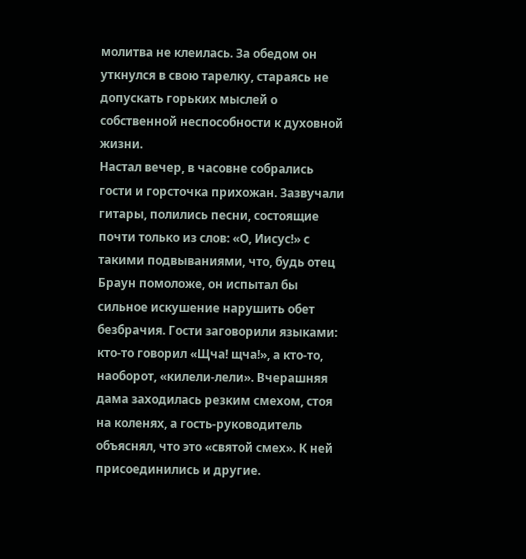молитва не клеилась. За обедом он уткнулся в свою тарелку, стараясь не допускать горьких мыслей о собственной неспособности к духовной жизни.
Настал вечер, в часовне собрались гости и горсточка прихожан. Зазвучали гитары, полились песни, состоящие почти только из слов: «О, Иисус!» с такими подвываниями, что, будь отец Браун помоложе, он испытал бы сильное искушение нарушить обет безбрачия. Гости заговорили языками: кто-то говорил «Щча! щча!», а кто-то, наоборот, «килели-лели». Вчерашняя дама заходилась резким смехом, стоя на коленях, а гость-руководитель объяснял, что это «святой смех». К ней присоединились и другие.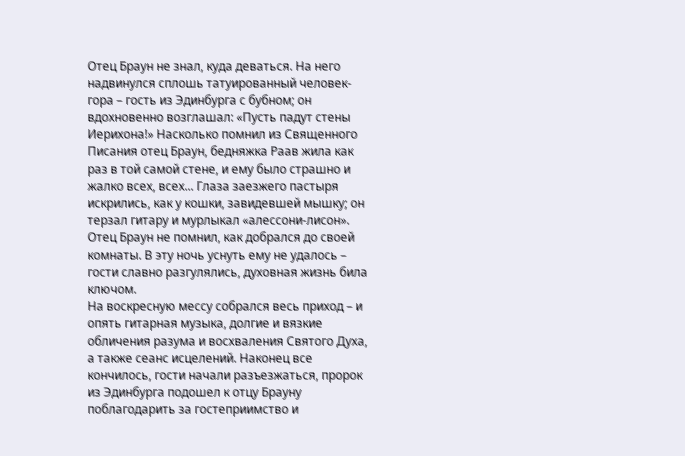Отец Браун не знал, куда деваться. На него надвинулся сплошь татуированный человек-гора – гость из Эдинбурга с бубном; он вдохновенно возглашал: «Пусть падут стены Иерихона!» Насколько помнил из Священного Писания отец Браун, бедняжка Раав жила как раз в той самой стене, и ему было страшно и жалко всех, всех... Глаза заезжего пастыря искрились, как у кошки, завидевшей мышку; он терзал гитару и мурлыкал «алессони-лисон». Отец Браун не помнил, как добрался до своей комнаты. В эту ночь уснуть ему не удалось – гости славно разгулялись, духовная жизнь била ключом.
На воскресную мессу собрался весь приход – и опять гитарная музыка, долгие и вязкие обличения разума и восхваления Святого Духа, а также сеанс исцелений. Наконец все кончилось, гости начали разъезжаться, пророк из Эдинбурга подошел к отцу Брауну поблагодарить за гостеприимство и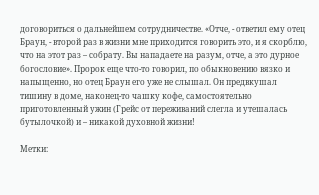договориться о дальнейшем сотрудничестве. «Отче, - ответил ему отец Браун, - второй раз в жизни мне приходится говорить это, и я скорблю, что на этот раз – собрату. Вы нападаете на разум, отче, а это дурное богословие». Пророк еще что-то говорил, по обыкновению вязко и напыщенно, но отец Браун его уже не слышал. Он предвкушал тишину в доме, наконец-то чашку кофе, самостоятельно приготовленный ужин (Грейс от переживаний слегла и утешалась бутылочкой) и – никакой духовной жизни!

Метки: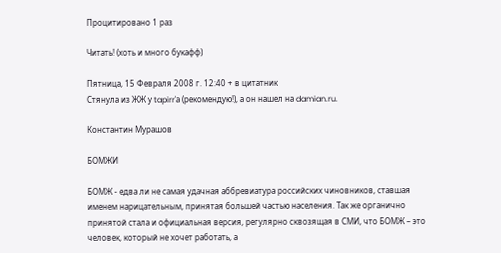Процитировано 1 раз

Читать! (хоть и много букафф)

Пятница, 15 Февраля 2008 г. 12:40 + в цитатник
Стянула из ЖЖ у tapirr'а (рекомендую!), а он нашел на damian.ru.

Константин Мурашов

БОМЖИ

БОМЖ - едва ли не самая удачная аббревиатура российских чиновников, ставшая именем нарицательным, принятая большей частью населения. Так же органично принятой стала и официальная версия, регулярно сквозящая в СМИ, что БОМЖ – это человек, который не хочет работать, а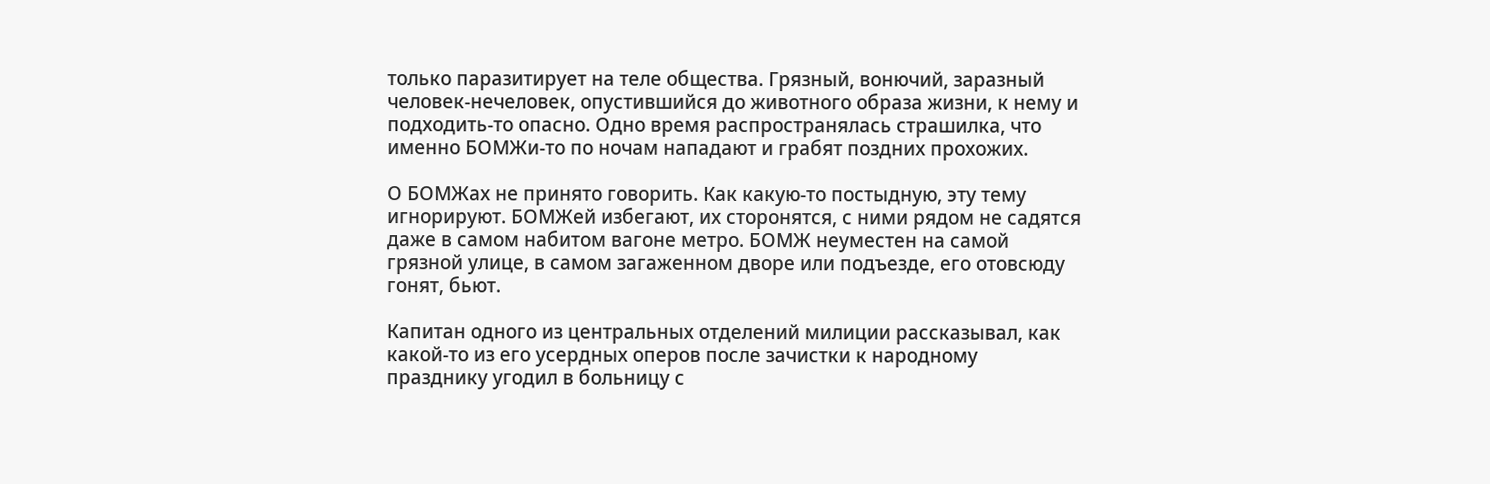только паразитирует на теле общества. Грязный, вонючий, заразный человек-нечеловек, опустившийся до животного образа жизни, к нему и подходить-то опасно. Одно время распространялась страшилка, что именно БОМЖи-то по ночам нападают и грабят поздних прохожих.

О БОМЖах не принято говорить. Как какую-то постыдную, эту тему игнорируют. БОМЖей избегают, их сторонятся, с ними рядом не садятся даже в самом набитом вагоне метро. БОМЖ неуместен на самой грязной улице, в самом загаженном дворе или подъезде, его отовсюду гонят, бьют.

Капитан одного из центральных отделений милиции рассказывал, как какой-то из его усердных оперов после зачистки к народному празднику угодил в больницу с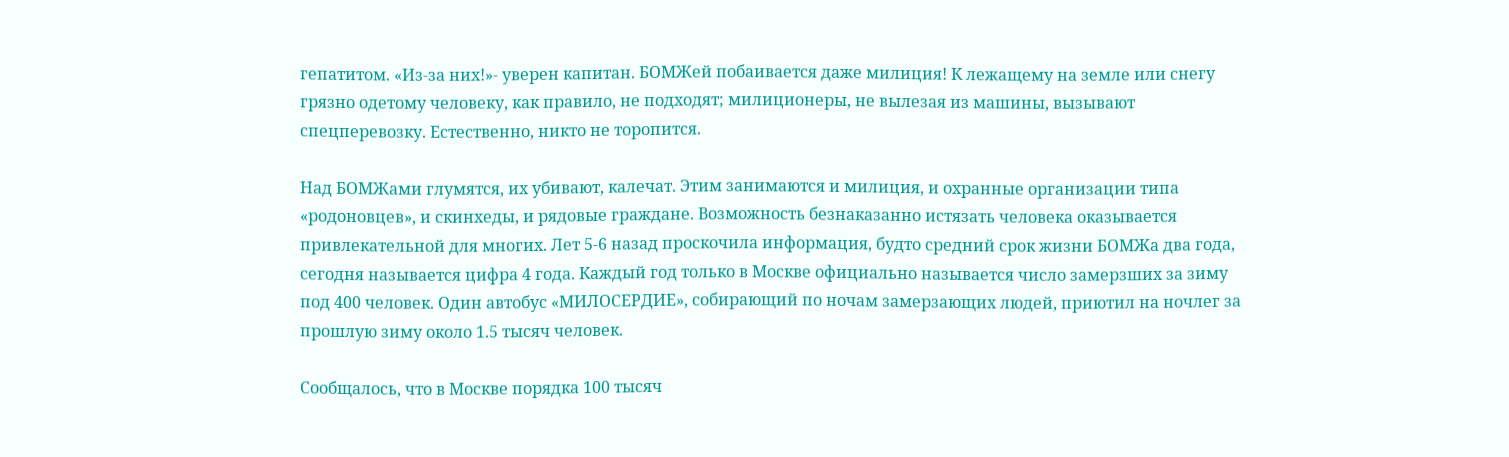гепатитом. «Из-за них!»- уверен капитан. БОМЖей побаивается даже милиция! К лежащему на земле или снегу грязно одетому человеку, как правило, не подходят; милиционеры, не вылезая из машины, вызывают спецперевозку. Естественно, никто не торопится.

Над БОМЖами глумятся, их убивают, калечат. Этим занимаются и милиция, и охранные организации типа «родоновцев», и скинхеды, и рядовые граждане. Возможность безнаказанно истязать человека оказывается привлекательной для многих. Лет 5-6 назад проскочила информация, будто средний срок жизни БОМЖа два года, сегодня называется цифра 4 года. Каждый год только в Москве официально называется число замерзших за зиму под 400 человек. Один автобус «МИЛОСЕРДИЕ», собирающий по ночам замерзающих людей, приютил на ночлег за прошлую зиму около 1.5 тысяч человек.

Сообщалось, что в Москве порядка 100 тысяч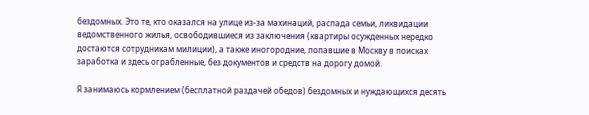бездомных. Это те, кто оказался на улице из-за махинаций, распада семьи, ликвидации ведомственного жилья, освободившиеся из заключения (квартиры осужденных нередко достаются сотрудникам милиции), а также иногородние, попавшие в Москву в поисках заработка и здесь ограбленные, без документов и средств на дорогу домой.

Я занимаюсь кормлением (бесплатной раздачей обедов) бездомных и нуждающихся десять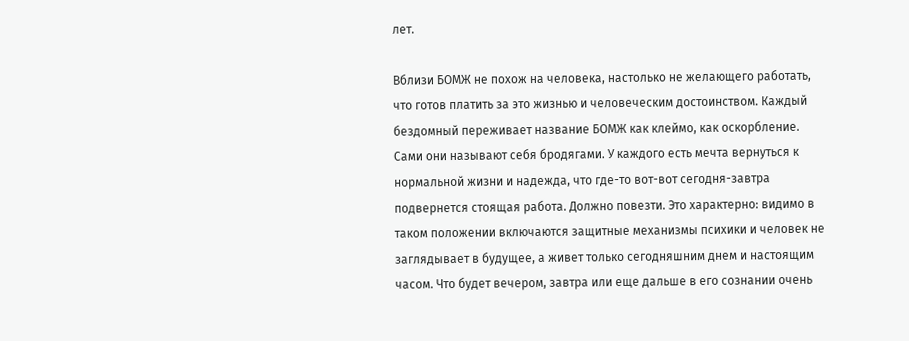лет.

Вблизи БОМЖ не похож на человека, настолько не желающего работать, что готов платить за это жизнью и человеческим достоинством. Каждый бездомный переживает название БОМЖ как клеймо, как оскорбление. Сами они называют себя бродягами. У каждого есть мечта вернуться к нормальной жизни и надежда, что где-то вот-вот сегодня-завтра подвернется стоящая работа. Должно повезти. Это характерно: видимо в таком положении включаются защитные механизмы психики и человек не заглядывает в будущее, а живет только сегодняшним днем и настоящим часом. Что будет вечером, завтра или еще дальше в его сознании очень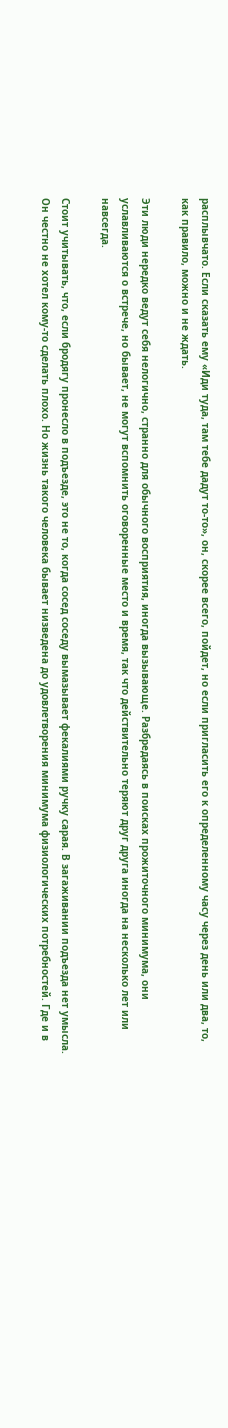расплывчато. Если сказать ему «Иди туда, там тебе дадут то-то», он, скорее всего, пойдет, но если пригласить его к определенному часу через день или два, то, как правило, можно и не ждать.

Эти люди нередко ведут себя нелогично, странно для обычного восприятия, иногда вызывающе. Разбредаясь в поисках прожиточного минимума, они уславливаются о встрече, но бывает, не могут вспомнить оговоренные место и время, так что действительно теряют друг друга иногда на несколько лет или навсегда.

Стоит учитывать, что, если бродягу пронесло в подъезде, это не то, когда сосед соседу вымазывает фекалиями ручку сарая. В загаживании подъезда нет умысла. Он честно не хотел кому-то сделать плохо. Но жизнь такого человека бывает низведена до удовлетворения минимума физиологических потребностей. Где и в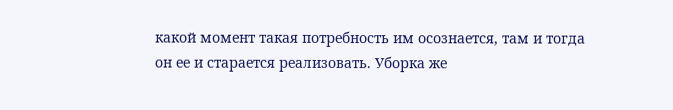какой момент такая потребность им осознается, там и тогда он ее и старается реализовать. Уборка же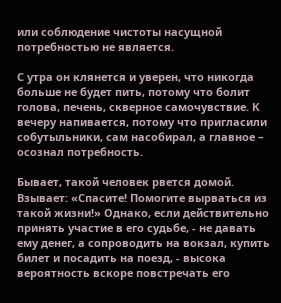или соблюдение чистоты насущной потребностью не является.

С утра он клянется и уверен, что никогда больше не будет пить, потому что болит голова, печень, скверное самочувствие. К вечеру напивается, потому что пригласили собутыльники, сам насобирал, а главное – осознал потребность.

Бывает, такой человек рвется домой. Взывает: «Спасите! Помогите вырваться из такой жизни!» Однако, если действительно принять участие в его судьбе, - не давать ему денег, а сопроводить на вокзал, купить билет и посадить на поезд, - высока вероятность вскоре повстречать его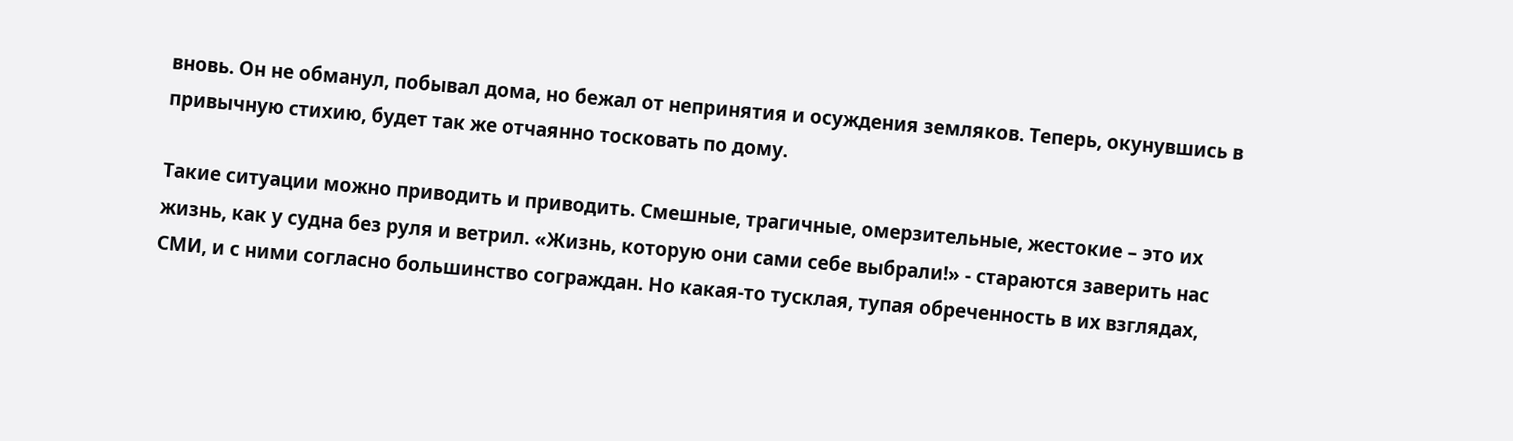вновь. Он не обманул, побывал дома, но бежал от непринятия и осуждения земляков. Теперь, окунувшись в привычную стихию, будет так же отчаянно тосковать по дому.

Такие ситуации можно приводить и приводить. Смешные, трагичные, омерзительные, жестокие – это их жизнь, как у судна без руля и ветрил. «Жизнь, которую они сами себе выбрали!» - стараются заверить нас СМИ, и с ними согласно большинство сограждан. Но какая-то тусклая, тупая обреченность в их взглядах,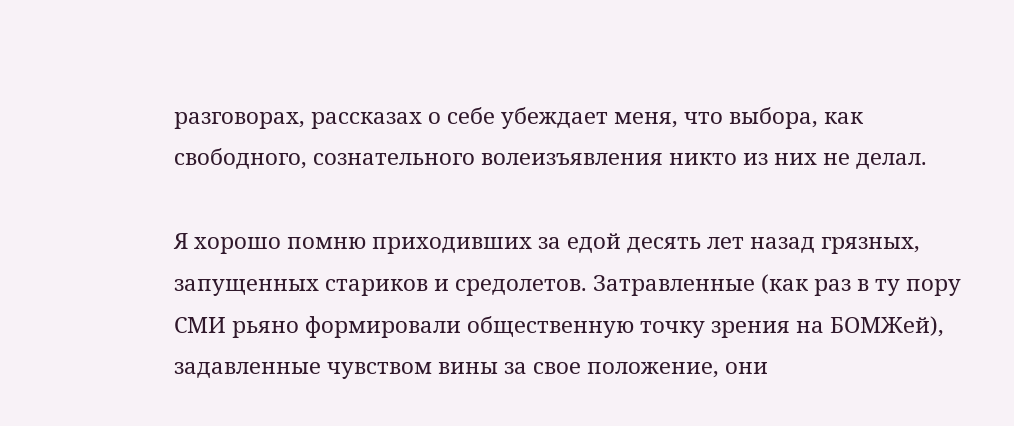разговорах, рассказах о себе убеждает меня, что выбора, как свободного, сознательного волеизъявления никто из них не делал.

Я хорошо помню приходивших за едой десять лет назад грязных, запущенных стариков и средолетов. Затравленные (как раз в ту пору СМИ рьяно формировали общественную точку зрения на БОМЖей), задавленные чувством вины за свое положение, они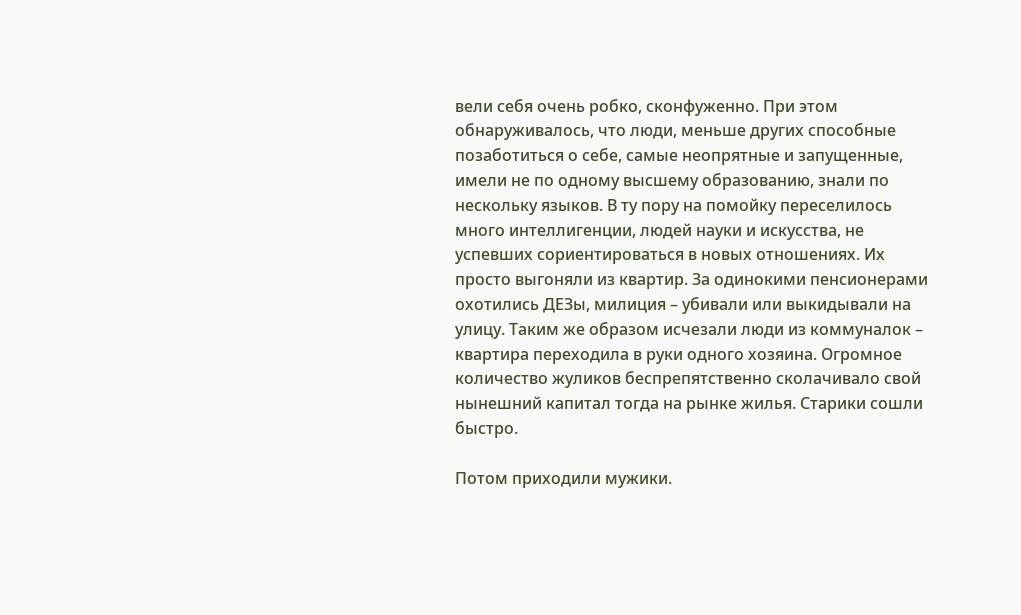вели себя очень робко, сконфуженно. При этом обнаруживалось, что люди, меньше других способные позаботиться о себе, самые неопрятные и запущенные, имели не по одному высшему образованию, знали по нескольку языков. В ту пору на помойку переселилось много интеллигенции, людей науки и искусства, не успевших сориентироваться в новых отношениях. Их просто выгоняли из квартир. За одинокими пенсионерами охотились ДЕЗы, милиция – убивали или выкидывали на улицу. Таким же образом исчезали люди из коммуналок – квартира переходила в руки одного хозяина. Огромное количество жуликов беспрепятственно сколачивало свой нынешний капитал тогда на рынке жилья. Старики сошли быстро.

Потом приходили мужики.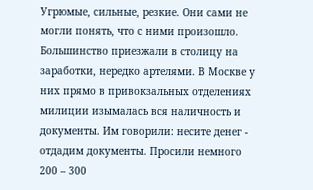Угрюмые, сильные, резкие. Они сами не могли понять, что с ними произошло. Большинство приезжали в столицу на заработки, нередко артелями. В Москве у них прямо в привокзальных отделениях милиции изымалась вся наличность и документы. Им говорили: несите денег - отдадим документы. Просили немного 200 – 300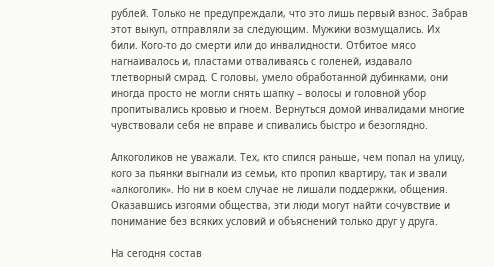рублей. Только не предупреждали, что это лишь первый взнос. Забрав этот выкуп, отправляли за следующим. Мужики возмущались. Их били. Кого-то до смерти или до инвалидности. Отбитое мясо нагнаивалось и, пластами отваливаясь с голеней, издавало тлетворный смрад. С головы, умело обработанной дубинками, они иногда просто не могли снять шапку – волосы и головной убор пропитывались кровью и гноем. Вернуться домой инвалидами многие чувствовали себя не вправе и спивались быстро и безоглядно.

Алкоголиков не уважали. Тех, кто спился раньше, чем попал на улицу, кого за пьянки выгнали из семьи, кто пропил квартиру, так и звали «алкоголик». Но ни в коем случае не лишали поддержки, общения. Оказавшись изгоями общества, эти люди могут найти сочувствие и понимание без всяких условий и объяснений только друг у друга.

На сегодня состав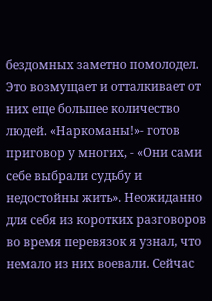бездомных заметно помолодел. Это возмущает и отталкивает от них еще большее количество людей. «Наркоманы!»- готов приговор у многих, - «Они сами себе выбрали судьбу и недостойны жить». Неожиданно для себя из коротких разговоров во время перевязок я узнал, что немало из них воевали. Сейчас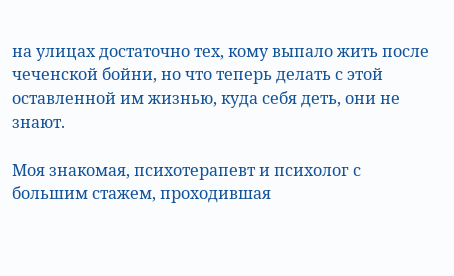на улицах достаточно тех, кому выпало жить после чеченской бойни, но что теперь делать с этой оставленной им жизнью, куда себя деть, они не знают.

Моя знакомая, психотерапевт и психолог с большим стажем, проходившая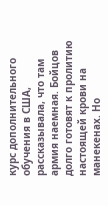курс дополнительного обучения в США, рассказывала, что там армия наемная. Бойцов долго готовят к пролитию настоящей крови на манекенах. Но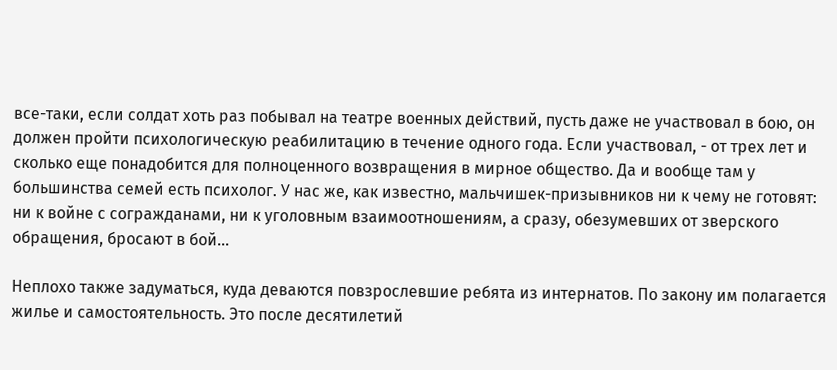все-таки, если солдат хоть раз побывал на театре военных действий, пусть даже не участвовал в бою, он должен пройти психологическую реабилитацию в течение одного года. Если участвовал, - от трех лет и сколько еще понадобится для полноценного возвращения в мирное общество. Да и вообще там у большинства семей есть психолог. У нас же, как известно, мальчишек-призывников ни к чему не готовят: ни к войне с согражданами, ни к уголовным взаимоотношениям, а сразу, обезумевших от зверского обращения, бросают в бой…

Неплохо также задуматься, куда деваются повзрослевшие ребята из интернатов. По закону им полагается жилье и самостоятельность. Это после десятилетий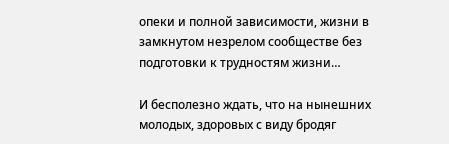опеки и полной зависимости, жизни в замкнутом незрелом сообществе без подготовки к трудностям жизни…

И бесполезно ждать, что на нынешних молодых, здоровых с виду бродяг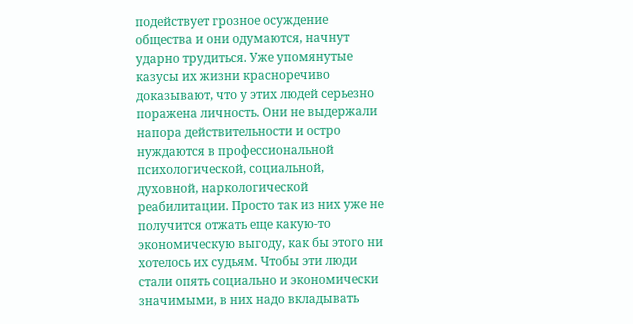подействует грозное осуждение общества и они одумаются, начнут ударно трудиться. Уже упомянутые казусы их жизни красноречиво доказывают, что у этих людей серьезно поражена личность. Они не выдержали напора действительности и остро нуждаются в профессиональной психологической, социальной, духовной, наркологической реабилитации. Просто так из них уже не получится отжать еще какую-то экономическую выгоду, как бы этого ни хотелось их судьям. Чтобы эти люди стали опять социально и экономически значимыми, в них надо вкладывать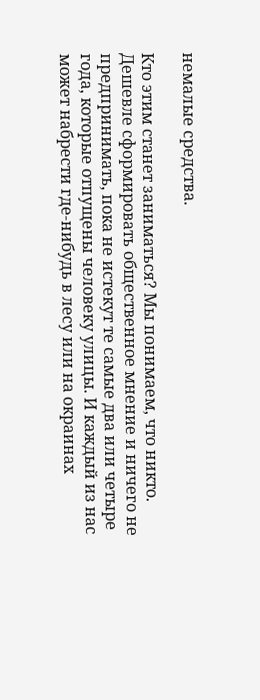немалые средства.

Кто этим станет заниматься? Мы понимаем, что никто. Дешевле сформировать общественное мнение и ничего не предпринимать, пока не истекут те самые два или четыре года, которые отпущены человеку улицы. И каждый из нас может набрести где-нибудь в лесу или на окраинах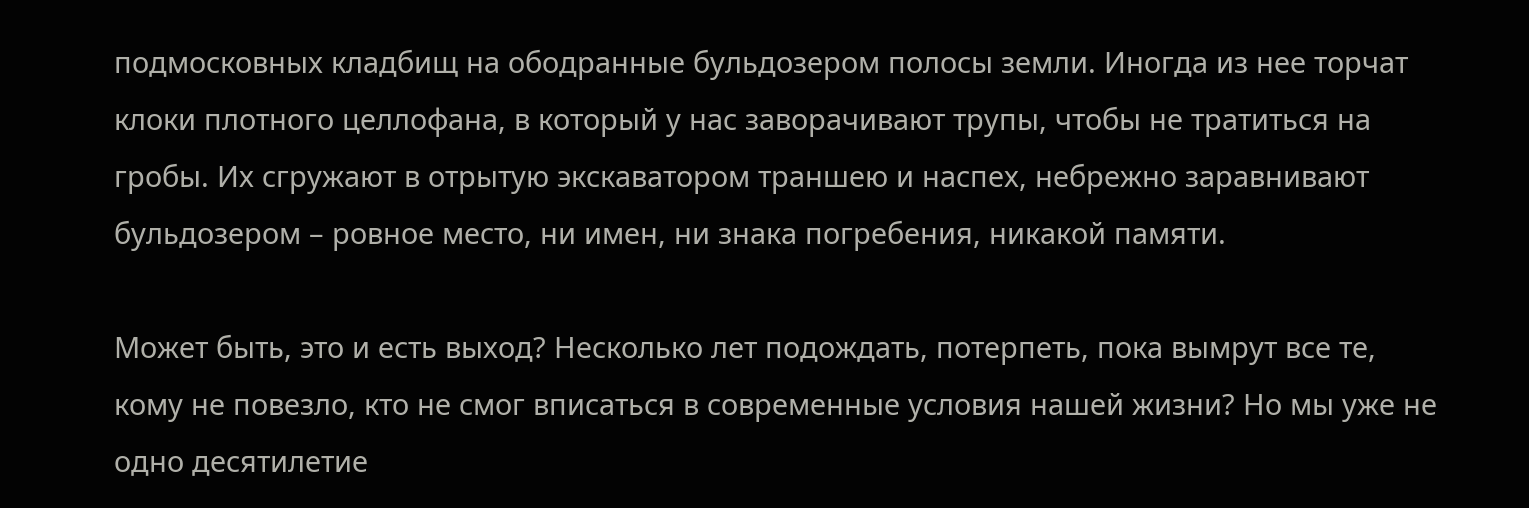подмосковных кладбищ на ободранные бульдозером полосы земли. Иногда из нее торчат клоки плотного целлофана, в который у нас заворачивают трупы, чтобы не тратиться на гробы. Их сгружают в отрытую экскаватором траншею и наспех, небрежно заравнивают бульдозером – ровное место, ни имен, ни знака погребения, никакой памяти.

Может быть, это и есть выход? Несколько лет подождать, потерпеть, пока вымрут все те, кому не повезло, кто не смог вписаться в современные условия нашей жизни? Но мы уже не одно десятилетие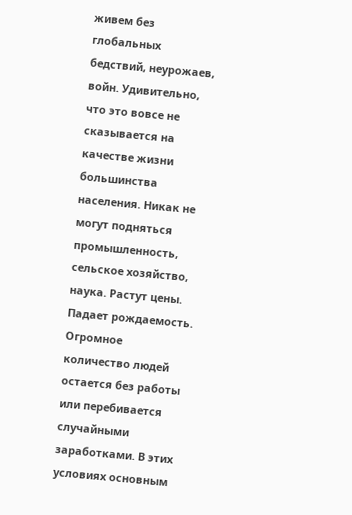живем без глобальных бедствий, неурожаев, войн. Удивительно, что это вовсе не сказывается на качестве жизни большинства населения. Никак не могут подняться промышленность, сельское хозяйство, наука. Растут цены. Падает рождаемость. Огромное количество людей остается без работы или перебивается случайными заработками. В этих условиях основным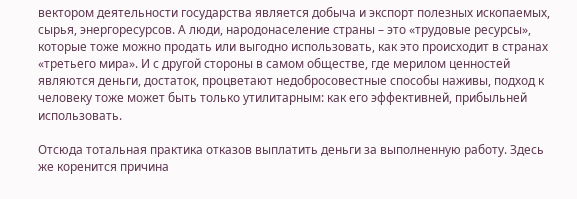вектором деятельности государства является добыча и экспорт полезных ископаемых, сырья, энергоресурсов. А люди, народонаселение страны – это «трудовые ресурсы», которые тоже можно продать или выгодно использовать, как это происходит в странах «третьего мира». И с другой стороны в самом обществе, где мерилом ценностей являются деньги, достаток, процветают недобросовестные способы наживы, подход к человеку тоже может быть только утилитарным: как его эффективней, прибыльней использовать.

Отсюда тотальная практика отказов выплатить деньги за выполненную работу. Здесь же коренится причина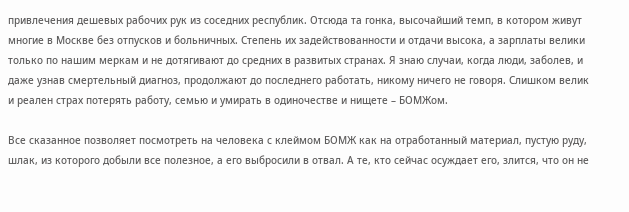привлечения дешевых рабочих рук из соседних республик. Отсюда та гонка, высочайший темп, в котором живут многие в Москве без отпусков и больничных. Степень их задействованности и отдачи высока, а зарплаты велики только по нашим меркам и не дотягивают до средних в развитых странах. Я знаю случаи, когда люди, заболев, и даже узнав смертельный диагноз, продолжают до последнего работать, никому ничего не говоря. Слишком велик и реален страх потерять работу, семью и умирать в одиночестве и нищете – БОМЖом.

Все сказанное позволяет посмотреть на человека с клеймом БОМЖ как на отработанный материал, пустую руду, шлак, из которого добыли все полезное, а его выбросили в отвал. А те, кто сейчас осуждает его, злится, что он не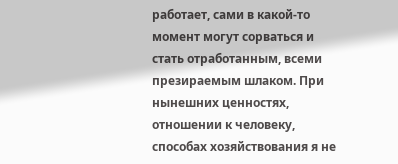работает, сами в какой-то момент могут сорваться и стать отработанным, всеми презираемым шлаком. При нынешних ценностях, отношении к человеку, способах хозяйствования я не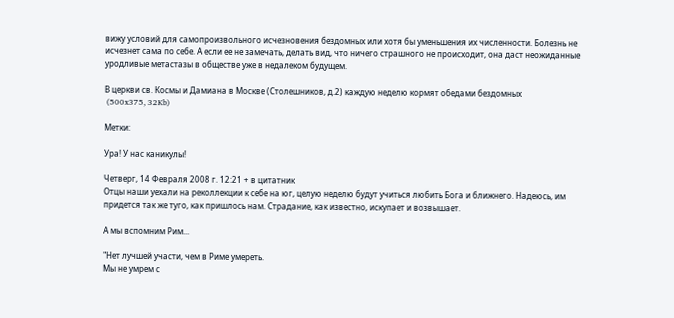вижу условий для самопроизвольного исчезновения бездомных или хотя бы уменьшения их численности. Болезнь не исчезнет сама по себе. А если ее не замечать, делать вид, что ничего страшного не происходит, она даст неожиданные уродливые метастазы в обществе уже в недалеком будущем.

В церкви св. Космы и Дамиана в Москве (Столешников, д.2) каждую неделю кормят обедами бездомных
 (500x375, 32Kb)

Метки:

Ура! У нас каникулы!

Четверг, 14 Февраля 2008 г. 12:21 + в цитатник
Отцы наши уехали на реколлекции к себе на юг, целую неделю будут учиться любить Бога и ближнего. Надеюсь, им придется так же туго, как пришлось нам. Страдание, как известно, искупает и возвышает.

А мы вспомним Рим...

"Нет лучшей участи, чем в Риме умереть.
Мы не умрем с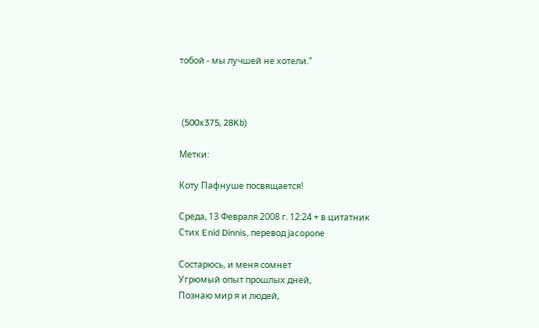тобой - мы лучшей не хотели."



 (500x375, 28Kb)

Метки:

Коту Пафнуше посвящается!

Среда, 13 Февраля 2008 г. 12:24 + в цитатник
Стих Enid Dinnis, перевод jacopone

Состарюсь, и меня сомнет
Угрюмый опыт прошлых дней,
Познаю мир я и людей,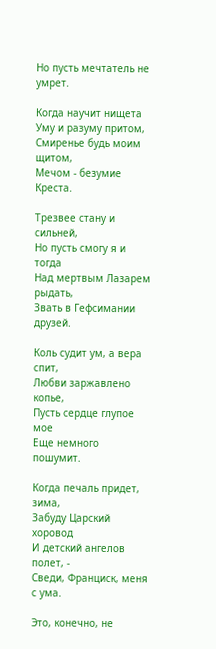Но пусть мечтатель не умрет.

Когда научит нищета
Уму и разуму притом,
Смиренье будь моим щитом,
Мечом - безумие Креста.

Трезвее стану и сильней,
Но пусть смогу я и тогда
Над мертвым Лазарем рыдать,
Звать в Гефсимании друзей.

Коль судит ум, а вера спит,
Любви заржавлено копье,
Пусть сердце глупое мое
Еще немного пошумит.

Когда печаль придет, зима,
Забуду Царский хоровод
И детский ангелов полет, -
Сведи, Франциск, меня с ума.

Это, конечно, не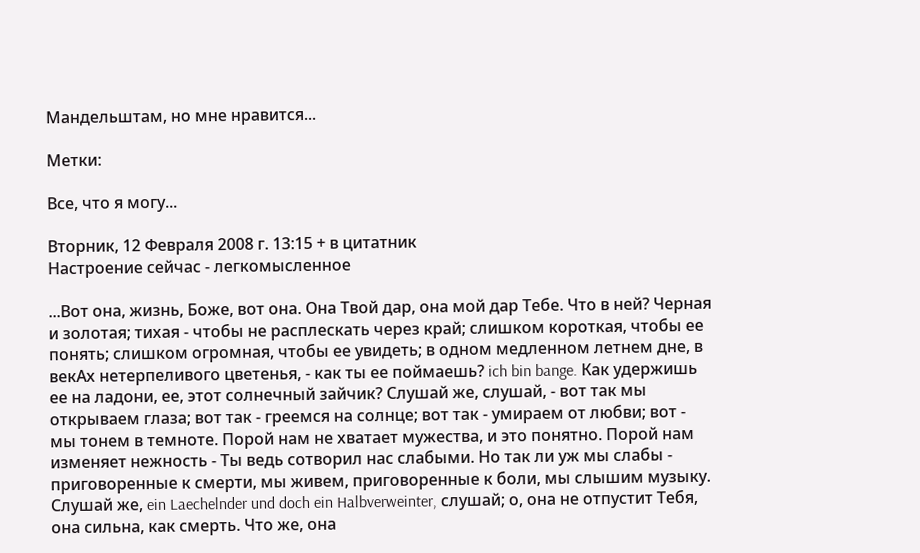Мандельштам, но мне нравится...

Метки:

Все, что я могу...

Вторник, 12 Февраля 2008 г. 13:15 + в цитатник
Настроение сейчас - легкомысленное

...Вот она, жизнь, Боже, вот она. Она Твой дар, она мой дар Тебе. Что в ней? Черная и золотая; тихая - чтобы не расплескать через край; слишком короткая, чтобы ее понять; слишком огромная, чтобы ее увидеть; в одном медленном летнем дне, в векАх нетерпеливого цветенья, - как ты ее поймаешь? ich bin bange. Как удержишь ее на ладони, ее, этот солнечный зайчик? Слушай же, слушай, - вот так мы открываем глаза; вот так - греемся на солнце; вот так - умираем от любви; вот - мы тонем в темноте. Порой нам не хватает мужества, и это понятно. Порой нам изменяет нежность - Ты ведь сотворил нас слабыми. Но так ли уж мы слабы - приговоренные к смерти, мы живем, приговоренные к боли, мы слышим музыку. Слушай же, ein Laechelnder und doch ein Halbverweinter, слушай; о, она не отпустит Тебя, она сильна, как смерть. Что же, она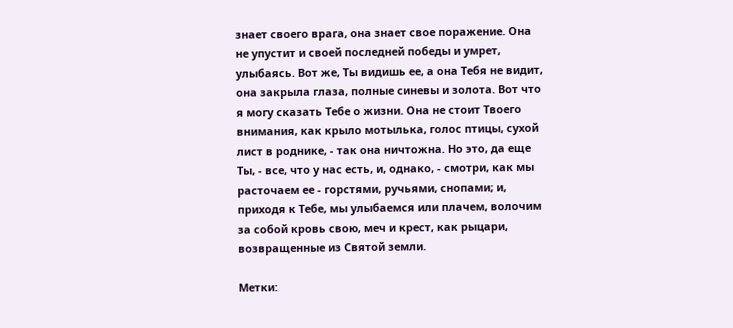знает своего врага, она знает свое поражение. Она не упустит и своей последней победы и умрет, улыбаясь. Вот же, Ты видишь ее, а она Тебя не видит, она закрыла глаза, полные синевы и золота. Вот что я могу сказать Тебе о жизни. Она не стоит Твоего внимания, как крыло мотылька, голос птицы, сухой лист в роднике, - так она ничтожна. Но это, да еще Ты, - все, что у нас есть, и, однако, - смотри, как мы расточаем ее - горстями, ручьями, снопами; и, приходя к Тебе, мы улыбаемся или плачем, волочим за собой кровь свою, меч и крест, как рыцари, возвращенные из Святой земли.

Метки: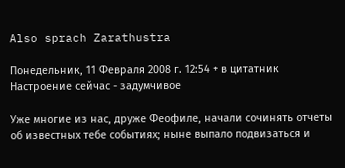Also sprach Zarathustra

Понедельник, 11 Февраля 2008 г. 12:54 + в цитатник
Настроение сейчас - задумчивое

Уже многие из нас, друже Феофиле, начали сочинять отчеты об известных тебе событиях; ныне выпало подвизаться и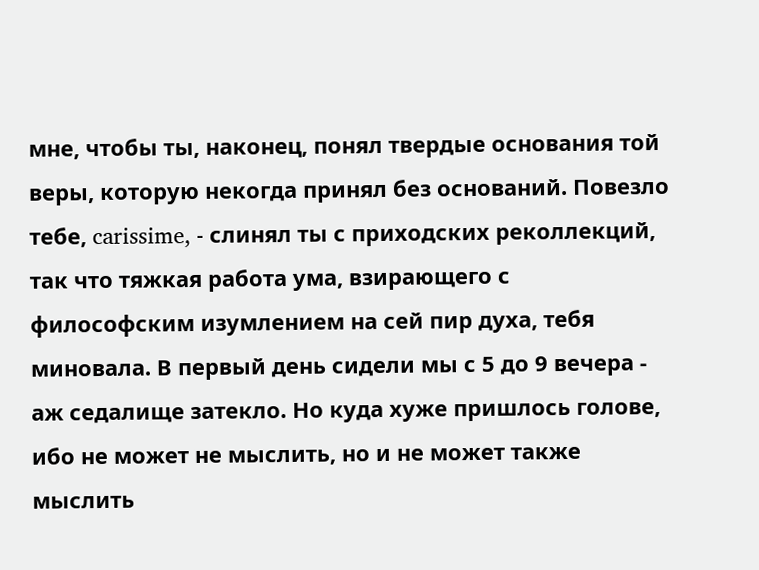мне, чтобы ты, наконец, понял твердые основания той веры, которую некогда принял без оснований. Повезло тебе, carissime, - слинял ты с приходских реколлекций, так что тяжкая работа ума, взирающего с философским изумлением на сей пир духа, тебя миновала. В первый день сидели мы с 5 до 9 вечера - аж седалище затекло. Но куда хуже пришлось голове, ибо не может не мыслить, но и не может также мыслить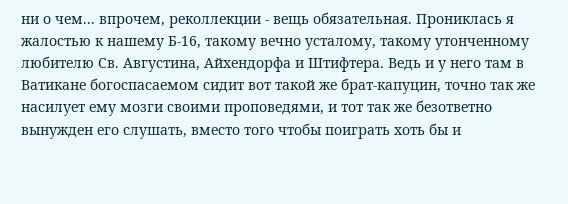ни о чем... впрочем, реколлекции - вещь обязательная. Прониклась я жалостью к нашему Б-16, такому вечно усталому, такому утонченному любителю Св. Августина, Айхендорфа и Штифтера. Ведь и у него там в Ватикане богоспасаемом сидит вот такой же брат-капуцин, точно так же насилует ему мозги своими проповедями, и тот так же безответно вынужден его слушать, вместо того чтобы поиграть хоть бы и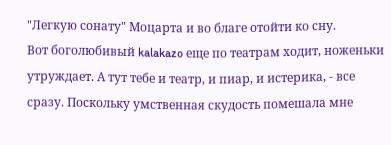"Легкую сонату" Моцарта и во благе отойти ко сну.
Вот боголюбивый kalakazo еще по театрам ходит, ноженьки утруждает. А тут тебе и театр, и пиар, и истерика, - все сразу. Поскольку умственная скудость помешала мне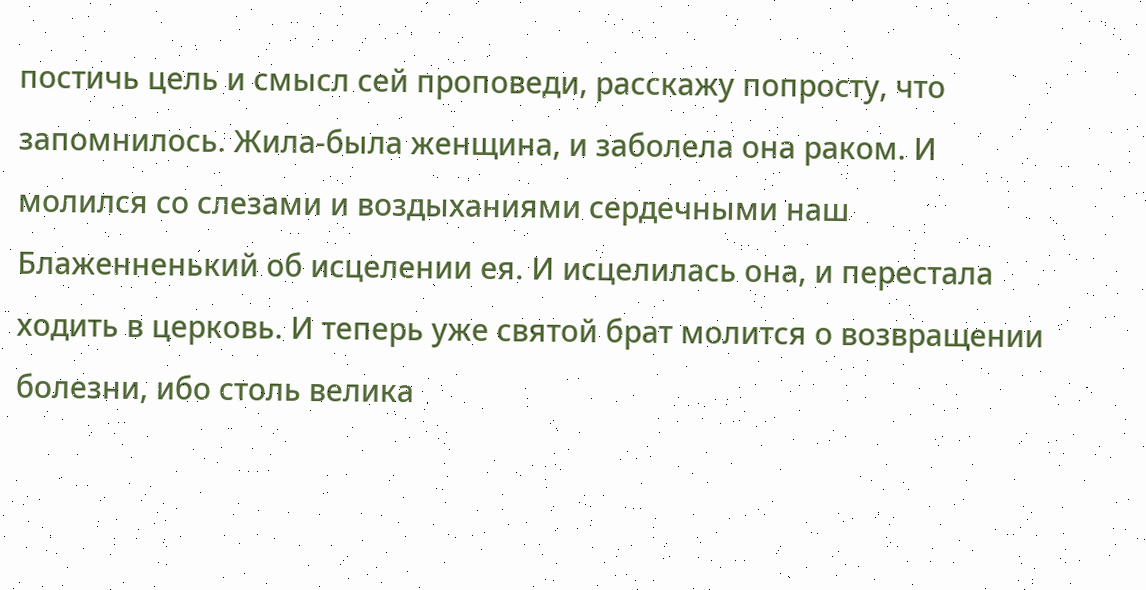постичь цель и смысл сей проповеди, расскажу попросту, что запомнилось. Жила-была женщина, и заболела она раком. И молился со слезами и воздыханиями сердечными наш Блаженненький об исцелении ея. И исцелилась она, и перестала ходить в церковь. И теперь уже святой брат молится о возвращении болезни, ибо столь велика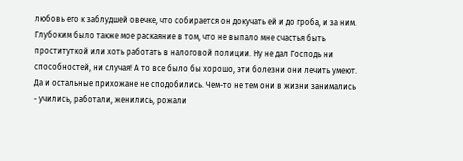любовь его к заблудшей овечке, что собирается он докучать ей и до гроба, и за ним.
Глубоким было также мое раскаяние в том, что не выпало мне счастья быть проституткой или хоть работать в налоговой полиции. Ну не дал Господь ни способностей, ни случая! А то все было бы хорошо, эти болезни они лечить умеют. Да и остальные прихожане не сподобились. Чем-то не тем они в жизни занимались - учились, работали, женились, рожали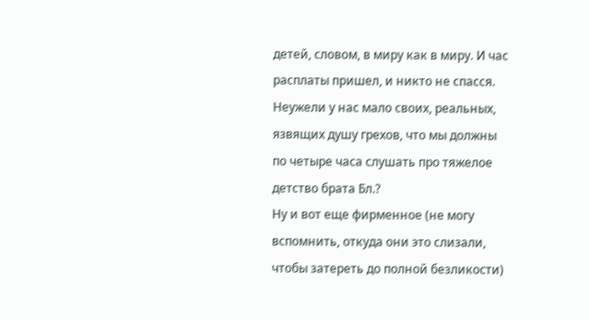детей, словом, в миру как в миру. И час расплаты пришел, и никто не спасся. Неужели у нас мало своих, реальных, язвящих душу грехов, что мы должны по четыре часа слушать про тяжелое детство брата Бл.?
Ну и вот еще фирменное (не могу вспомнить, откуда они это слизали, чтобы затереть до полной безликости)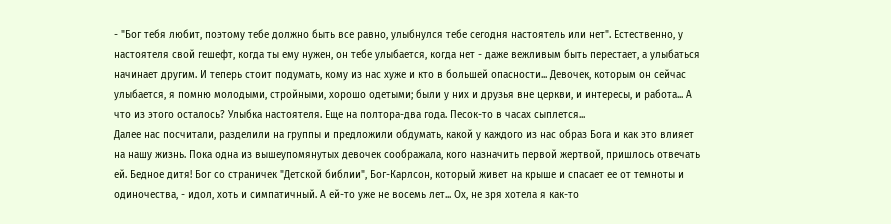- "Бог тебя любит, поэтому тебе должно быть все равно, улыбнулся тебе сегодня настоятель или нет". Естественно, у настоятеля свой гешефт, когда ты ему нужен, он тебе улыбается, когда нет - даже вежливым быть перестает, а улыбаться начинает другим. И теперь стоит подумать, кому из нас хуже и кто в большей опасности... Девочек, которым он сейчас улыбается, я помню молодыми, стройными, хорошо одетыми; были у них и друзья вне церкви, и интересы, и работа... А что из этого осталось? Улыбка настоятеля. Еще на полтора-два года. Песок-то в часах сыплется...
Далее нас посчитали, разделили на группы и предложили обдумать, какой у каждого из нас образ Бога и как это влияет на нашу жизнь. Пока одна из вышеупомянутых девочек соображала, кого назначить первой жертвой, пришлось отвечать ей. Бедное дитя! Бог со страничек "Детской библии", Бог-Карлсон, который живет на крыше и спасает ее от темноты и одиночества, - идол, хоть и симпатичный. А ей-то уже не восемь лет... Ох, не зря хотела я как-то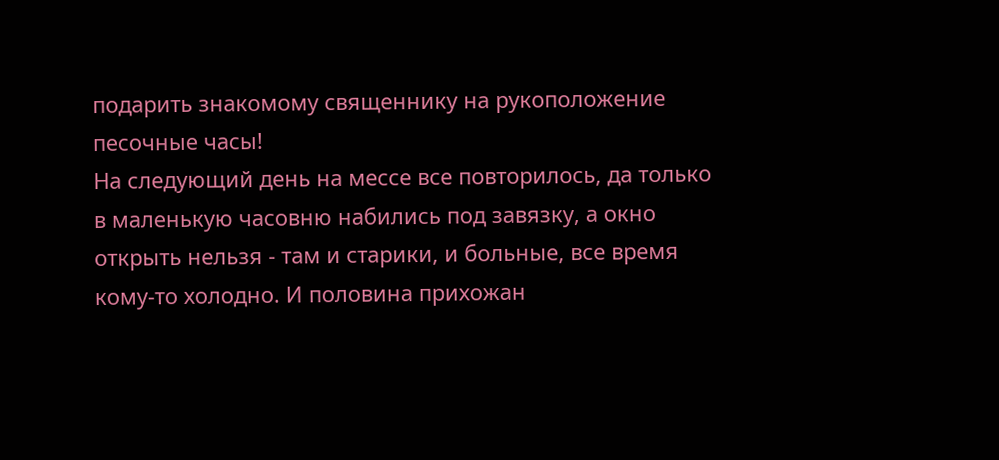подарить знакомому священнику на рукоположение песочные часы!
На следующий день на мессе все повторилось, да только в маленькую часовню набились под завязку, а окно открыть нельзя - там и старики, и больные, все время кому-то холодно. И половина прихожан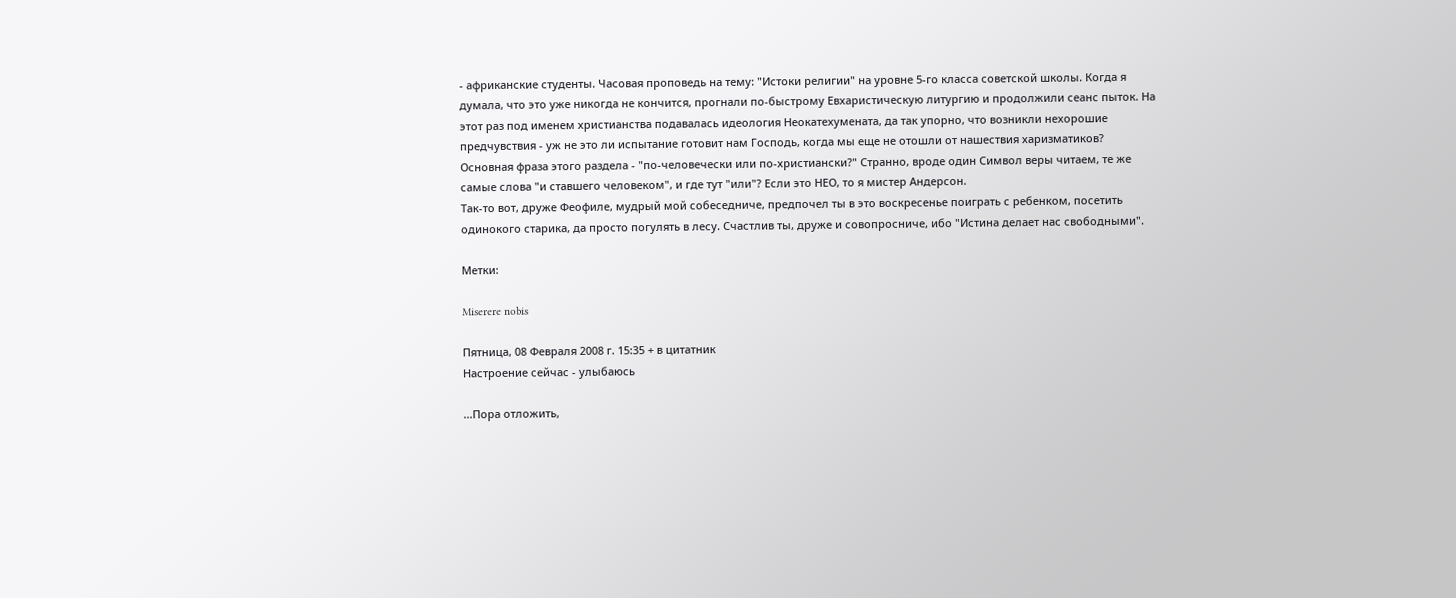- африканские студенты. Часовая проповедь на тему: "Истоки религии" на уровне 5-го класса советской школы. Когда я думала, что это уже никогда не кончится, прогнали по-быстрому Евхаристическую литургию и продолжили сеанс пыток. На этот раз под именем христианства подавалась идеология Неокатехумената, да так упорно, что возникли нехорошие предчувствия - уж не это ли испытание готовит нам Господь, когда мы еще не отошли от нашествия харизматиков? Основная фраза этого раздела - "по-человечески или по-христиански?" Странно, вроде один Символ веры читаем, те же самые слова "и ставшего человеком", и где тут "или"? Если это НЕО, то я мистер Андерсон.
Так-то вот, друже Феофиле, мудрый мой собеседниче, предпочел ты в это воскресенье поиграть с ребенком, посетить одинокого старика, да просто погулять в лесу. Счастлив ты, друже и совопросниче, ибо "Истина делает нас свободными".

Метки:

Miserere nobis

Пятница, 08 Февраля 2008 г. 15:35 + в цитатник
Настроение сейчас - улыбаюсь

...Пора отложить,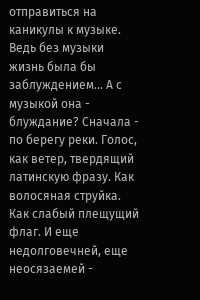отправиться на каникулы к музыке. Ведь без музыки жизнь была бы заблуждением... А с музыкой она - блуждание? Сначала - по берегу реки. Голос, как ветер, твердящий латинскую фразу. Как волосяная струйка. Как слабый плещущий флаг. И еще недолговечней, еще неосязаемей -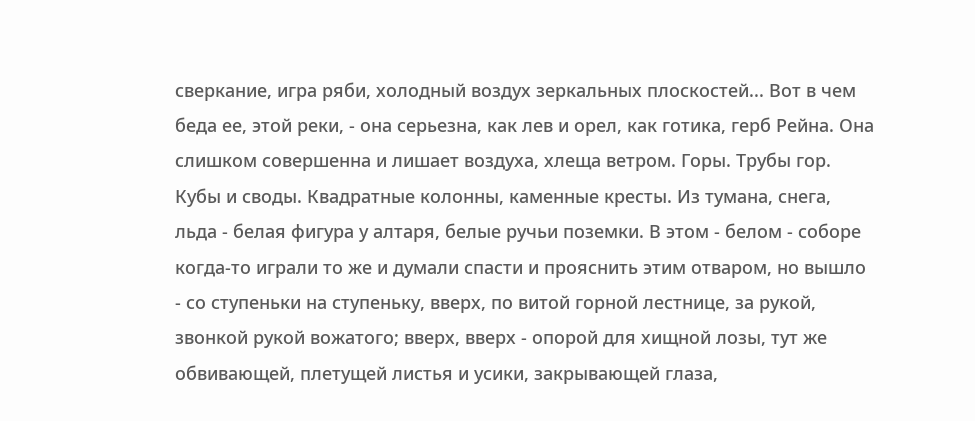сверкание, игра ряби, холодный воздух зеркальных плоскостей... Вот в чем беда ее, этой реки, - она серьезна, как лев и орел, как готика, герб Рейна. Она слишком совершенна и лишает воздуха, хлеща ветром. Горы. Трубы гор. Кубы и своды. Квадратные колонны, каменные кресты. Из тумана, снега, льда - белая фигура у алтаря, белые ручьи поземки. В этом - белом - соборе когда-то играли то же и думали спасти и прояснить этим отваром, но вышло - со ступеньки на ступеньку, вверх, по витой горной лестнице, за рукой, звонкой рукой вожатого; вверх, вверх - опорой для хищной лозы, тут же обвивающей, плетущей листья и усики, закрывающей глаза,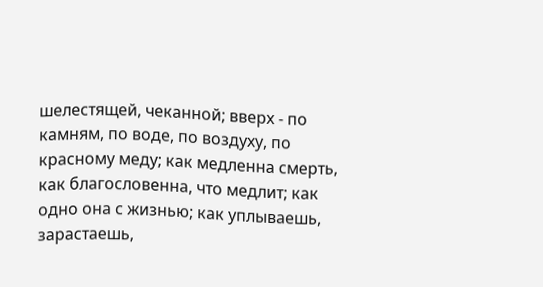шелестящей, чеканной; вверх - по камням, по воде, по воздуху, по красному меду; как медленна смерть, как благословенна, что медлит; как одно она с жизнью; как уплываешь, зарастаешь,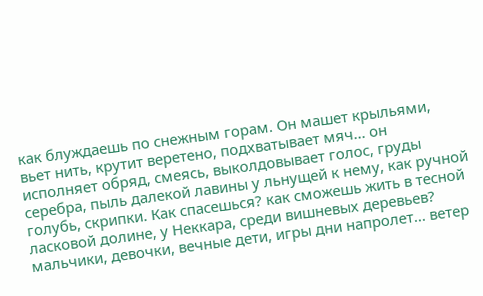как блуждаешь по снежным горам. Он машет крыльями, вьет нить, крутит веретено, подхватывает мяч... он исполняет обряд, смеясь, выколдовывает голос, груды серебра, пыль далекой лавины у льнущей к нему, как ручной голубь, скрипки. Как спасешься? как сможешь жить в тесной ласковой долине, у Неккара, среди вишневых деревьев? мальчики, девочки, вечные дети, игры дни напролет... ветер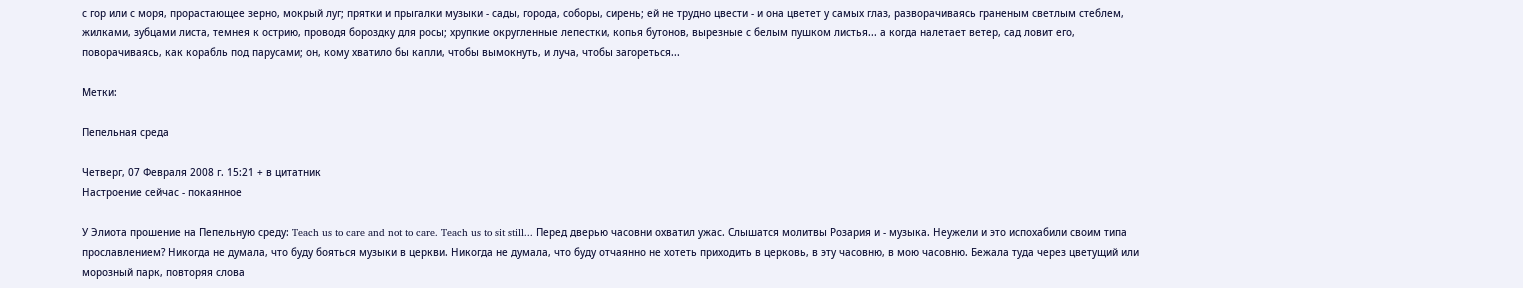с гор или с моря, прорастающее зерно, мокрый луг; прятки и прыгалки музыки - сады, города, соборы, сирень; ей не трудно цвести - и она цветет у самых глаз, разворачиваясь граненым светлым стеблем, жилками, зубцами листа, темнея к острию, проводя бороздку для росы; хрупкие округленные лепестки, копья бутонов, вырезные с белым пушком листья... а когда налетает ветер, сад ловит его, поворачиваясь, как корабль под парусами; он, кому хватило бы капли, чтобы вымокнуть, и луча, чтобы загореться...

Метки:

Пепельная среда

Четверг, 07 Февраля 2008 г. 15:21 + в цитатник
Настроение сейчас - покаянное

У Элиота прошение на Пепельную среду: Teach us to care and not to care. Teach us to sit still... Перед дверью часовни охватил ужас. Слышатся молитвы Розария и - музыка. Неужели и это испохабили своим типа прославлением? Никогда не думала, что буду бояться музыки в церкви. Никогда не думала, что буду отчаянно не хотеть приходить в церковь, в эту часовню, в мою часовню. Бежала туда через цветущий или морозный парк, повторяя слова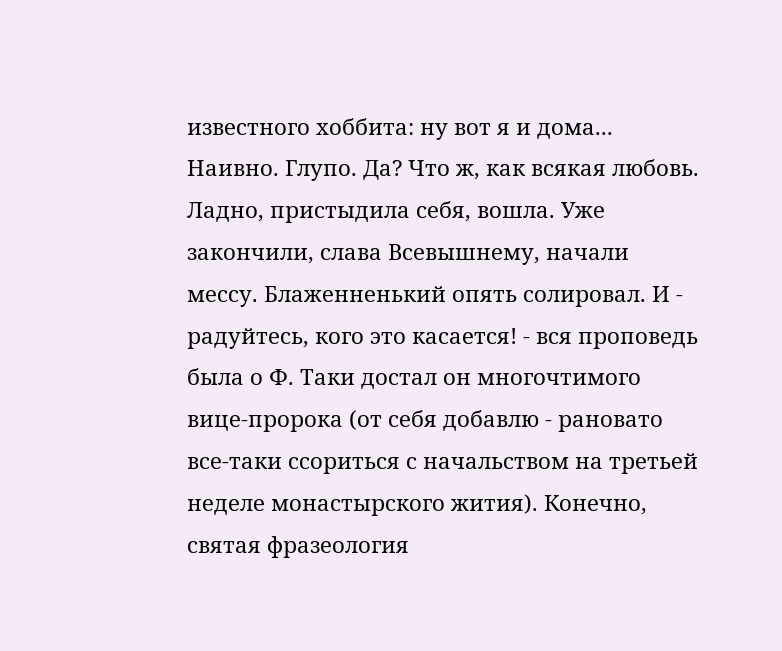известного хоббита: ну вот я и дома... Наивно. Глупо. Да? Что ж, как всякая любовь.
Ладно, пристыдила себя, вошла. Уже закончили, слава Всевышнему, начали мессу. Блаженненький опять солировал. И - радуйтесь, кого это касается! - вся проповедь была о Ф. Таки достал он многочтимого вице-пророка (от себя добавлю - рановато все-таки ссориться с начальством на третьей неделе монастырского жития). Конечно, святая фразеология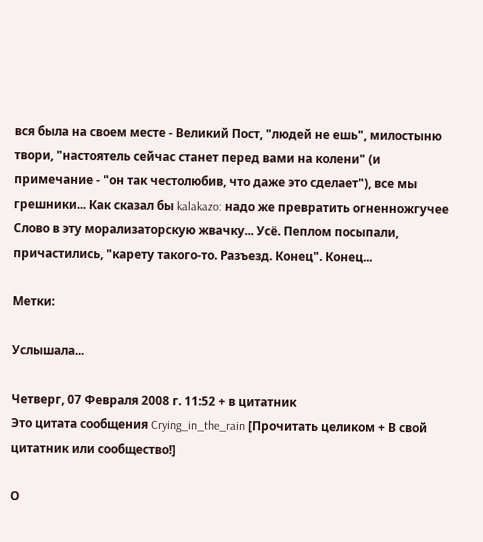вся была на своем месте - Великий Пост, "людей не ешь", милостыню твори, "настоятель сейчас станет перед вами на колени" (и примечание - "он так честолюбив, что даже это сделает"), все мы грешники... Как сказал бы kalakazo: надо же превратить огненножгучее Слово в эту морализаторскую жвачку... Усё. Пеплом посыпали, причастились, "карету такого-то. Разъезд. Конец". Конец...

Метки:

Услышала...

Четверг, 07 Февраля 2008 г. 11:52 + в цитатник
Это цитата сообщения Crying_in_the_rain [Прочитать целиком + В свой цитатник или сообщество!]

О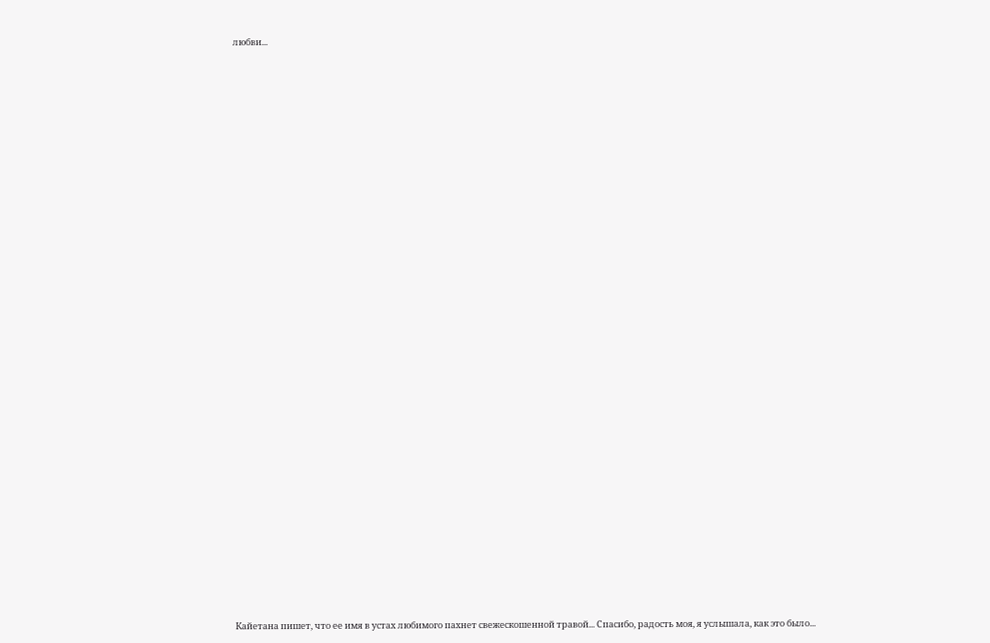любви...







































Кайетана пишет, что ее имя в устах любимого пахнет свежескошенной травой... Спасибо, радость моя, я услышала, как это было...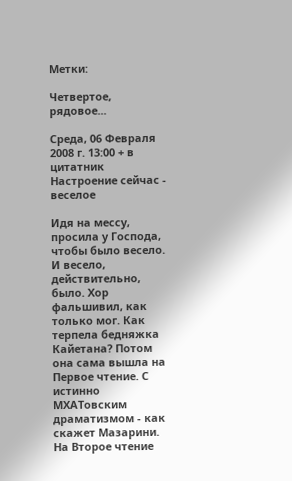Метки:

Четвертое, рядовое...

Среда, 06 Февраля 2008 г. 13:00 + в цитатник
Настроение сейчас - веселое

Идя на мессу, просила у Господа, чтобы было весело. И весело, действительно, было. Хор фальшивил, как только мог. Как терпела бедняжка Кайетана? Потом она сама вышла на Первое чтение. С истинно МХАТовским драматизмом - как скажет Мазарини. На Второе чтение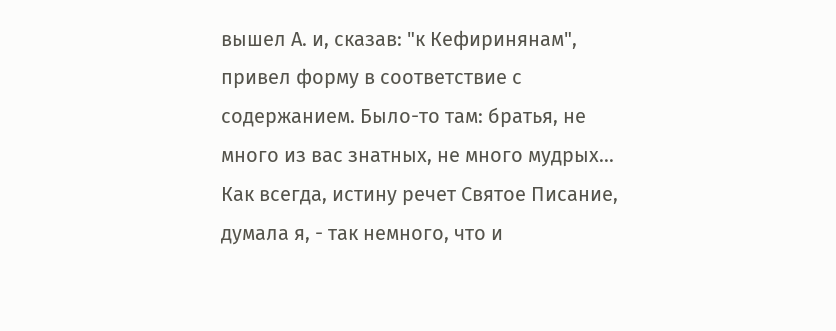вышел А. и, сказав: "к Кефиринянам", привел форму в соответствие с содержанием. Было-то там: братья, не много из вас знатных, не много мудрых... Как всегда, истину речет Святое Писание, думала я, - так немного, что и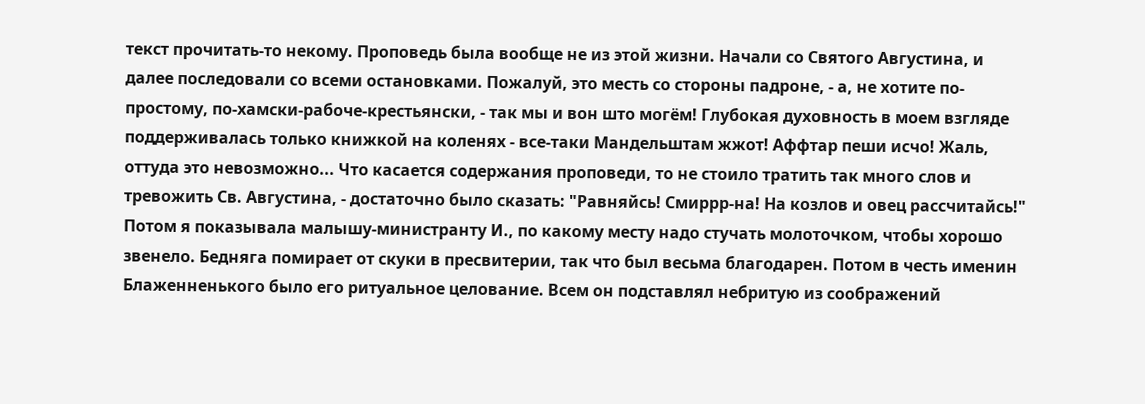текст прочитать-то некому. Проповедь была вообще не из этой жизни. Начали со Святого Августина, и далее последовали со всеми остановками. Пожалуй, это месть со стороны падроне, - а, не хотите по-простому, по-хамски-рабоче-крестьянски, - так мы и вон што могём! Глубокая духовность в моем взгляде поддерживалась только книжкой на коленях - все-таки Мандельштам жжот! Аффтар пеши исчо! Жаль, оттуда это невозможно... Что касается содержания проповеди, то не стоило тратить так много слов и тревожить Св. Августина, - достаточно было сказать: "Равняйсь! Смиррр-на! На козлов и овец рассчитайсь!" Потом я показывала малышу-министранту И., по какому месту надо стучать молоточком, чтобы хорошо звенело. Бедняга помирает от скуки в пресвитерии, так что был весьма благодарен. Потом в честь именин Блаженненького было его ритуальное целование. Всем он подставлял небритую из соображений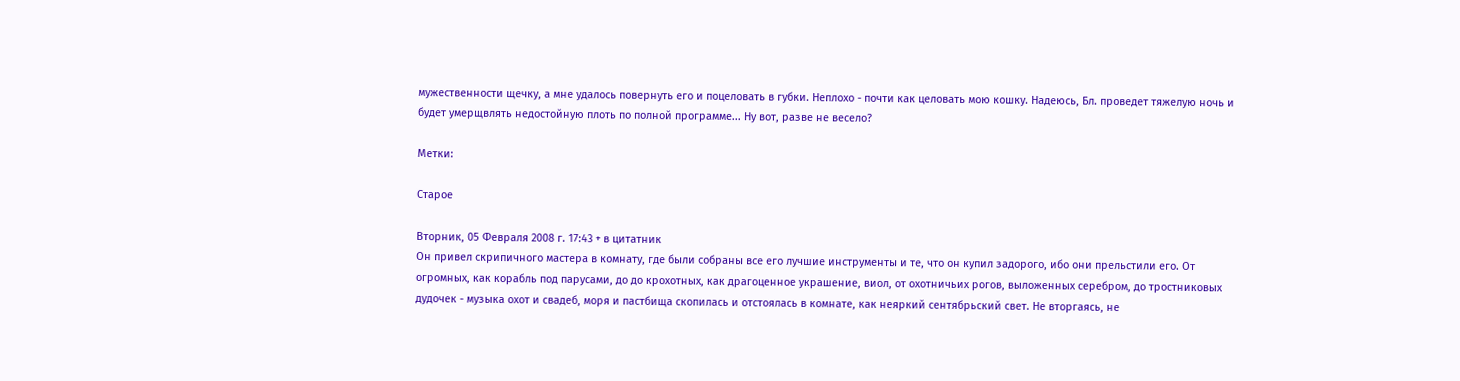мужественности щечку, а мне удалось повернуть его и поцеловать в губки. Неплохо - почти как целовать мою кошку. Надеюсь, Бл. проведет тяжелую ночь и будет умерщвлять недостойную плоть по полной программе... Ну вот, разве не весело?

Метки:

Старое

Вторник, 05 Февраля 2008 г. 17:43 + в цитатник
Он привел скрипичного мастера в комнату, где были собраны все его лучшие инструменты и те, что он купил задорого, ибо они прельстили его. От огромных, как корабль под парусами, до до крохотных, как драгоценное украшение, виол, от охотничьих рогов, выложенных серебром, до тростниковых дудочек - музыка охот и свадеб, моря и пастбища скопилась и отстоялась в комнате, как неяркий сентябрьский свет. Не вторгаясь, не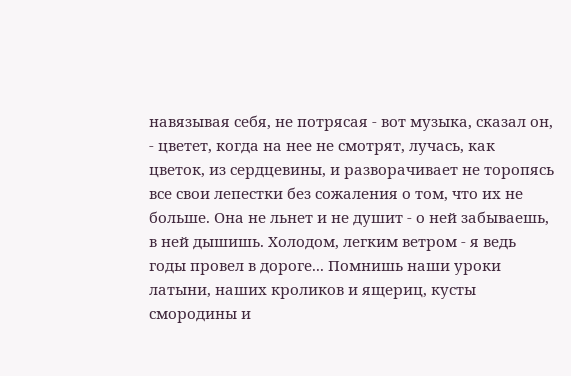навязывая себя, не потрясая - вот музыка, сказал он, - цветет, когда на нее не смотрят, лучась, как цветок, из сердцевины, и разворачивает не торопясь все свои лепестки без сожаления о том, что их не больше. Она не льнет и не душит - о ней забываешь, в ней дышишь. Холодом, легким ветром - я ведь годы провел в дороге... Помнишь наши уроки латыни, наших кроликов и ящериц, кусты смородины и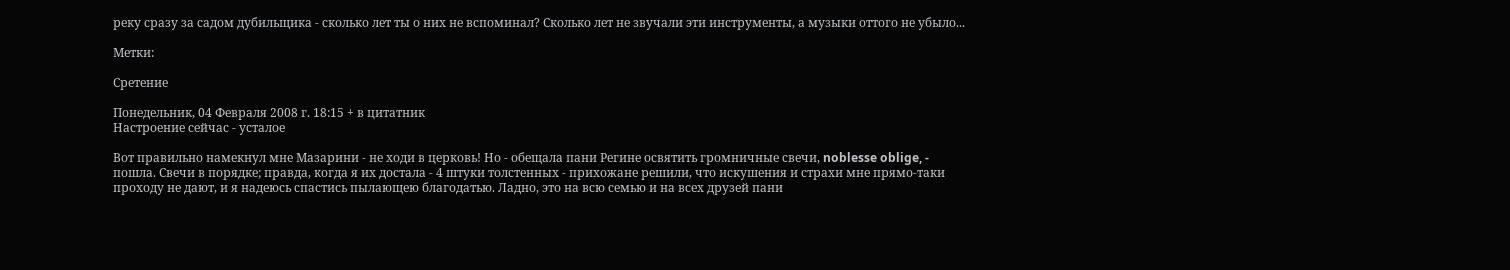реку сразу за садом дубильщика - сколько лет ты о них не вспоминал? Сколько лет не звучали эти инструменты, а музыки оттого не убыло...

Метки:

Сретение

Понедельник, 04 Февраля 2008 г. 18:15 + в цитатник
Настроение сейчас - усталое

Вот правильно намекнул мне Мазарини - не ходи в церковь! Но - обещала пани Регине освятить громничные свечи, noblesse oblige, - пошла. Свечи в порядке; правда, когда я их достала - 4 штуки толстенных - прихожане решили, что искушения и страхи мне прямо-таки проходу не дают, и я надеюсь спастись пылающею благодатью. Ладно, это на всю семью и на всех друзей пани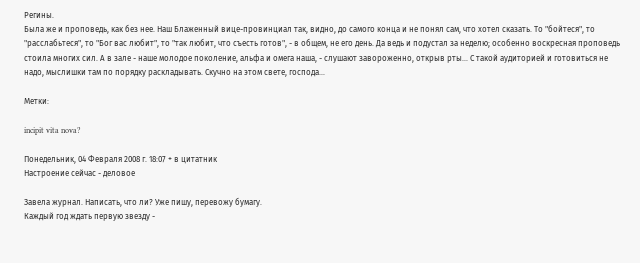Регины.
Была же и проповедь, как без нее. Наш Блаженный вице-провинциал так, видно, до самого конца и не понял сам, что хотел сказать. То "бойтеся", то "расслабьтеся", то "Бог вас любит", то "так любит, что съесть готов", - в общем, не его день. Да ведь и подустал за неделю; особенно воскресная проповедь стоила многих сил. А в зале - наше молодое поколение, альфа и омега наша, - слушают завороженно, открыв рты... С такой аудиторией и готовиться не надо, мыслишки там по порядку раскладывать. Скучно на этом свете, господа...

Метки:

incipit vita nova?

Понедельник, 04 Февраля 2008 г. 18:07 + в цитатник
Настроение сейчас - деловое

Завела журнал. Написать, что ли? Уже пишу, перевожу бумагу.
Каждый год ждать первую звезду -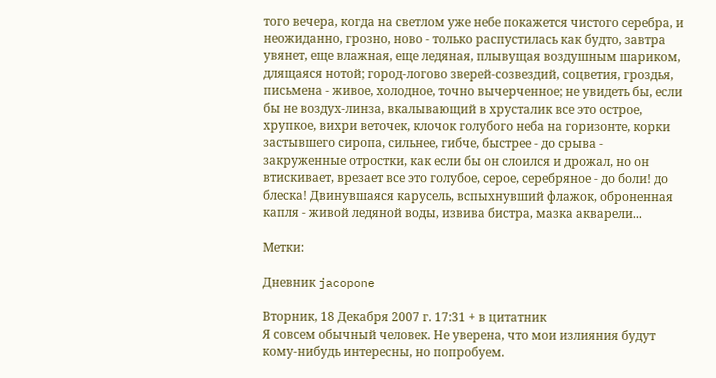того вечера, когда на светлом уже небе покажется чистого серебра, и неожиданно, грозно, ново - только распустилась как будто, завтра увянет, еще влажная, еще ледяная, плывущая воздушным шариком, длящаяся нотой; город-логово зверей-созвездий, соцветия, гроздья, письмена - живое, холодное, точно вычерченное; не увидеть бы, если бы не воздух-линза, вкалывающий в хрусталик все это острое, хрупкое, вихри веточек, клочок голубого неба на горизонте, корки застывшего сиропа, сильнее, гибче, быстрее - до срыва - закруженные отростки, как если бы он слоился и дрожал, но он втискивает, врезает все это голубое, серое, серебряное - до боли! до блеска! Двинувшаяся карусель, вспыхнувший флажок, оброненная капля - живой ледяной воды, извива бистра, мазка акварели...

Метки:

Дневник jacopone

Вторник, 18 Декабря 2007 г. 17:31 + в цитатник
Я совсем обычный человек. Не уверена, что мои излияния будут кому-нибудь интересны, но попробуем.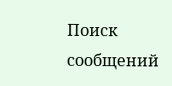Поиск сообщений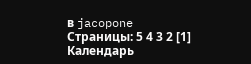в jacopone
Страницы: 5 4 3 2 [1] Календарь